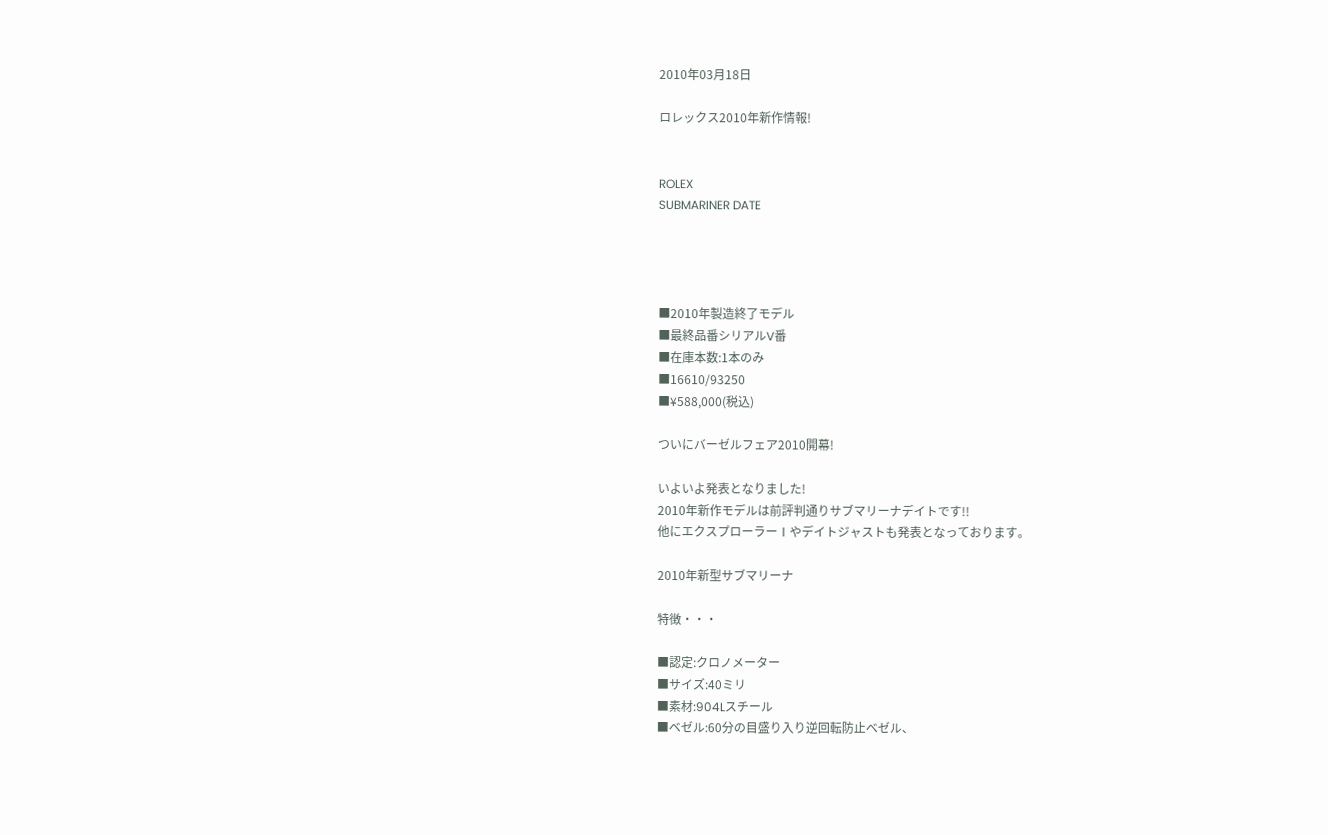2010年03月18日

ロレックス2010年新作情報!


ROLEX
SUBMARINER DATE




■2010年製造終了モデル
■最終品番シリアルV番
■在庫本数:1本のみ
■16610/93250
■¥588,000(税込)

ついにバーゼルフェア2010開幕!

いよいよ発表となりました!
2010年新作モデルは前評判通りサブマリーナデイトです!!
他にエクスプローラーⅠやデイトジャストも発表となっております。

2010年新型サブマリーナ

特徴・・・

■認定:クロノメーター
■サイズ:40ミリ
■素材:904Lスチール
■ベゼル:60分の目盛り入り逆回転防止ベゼル、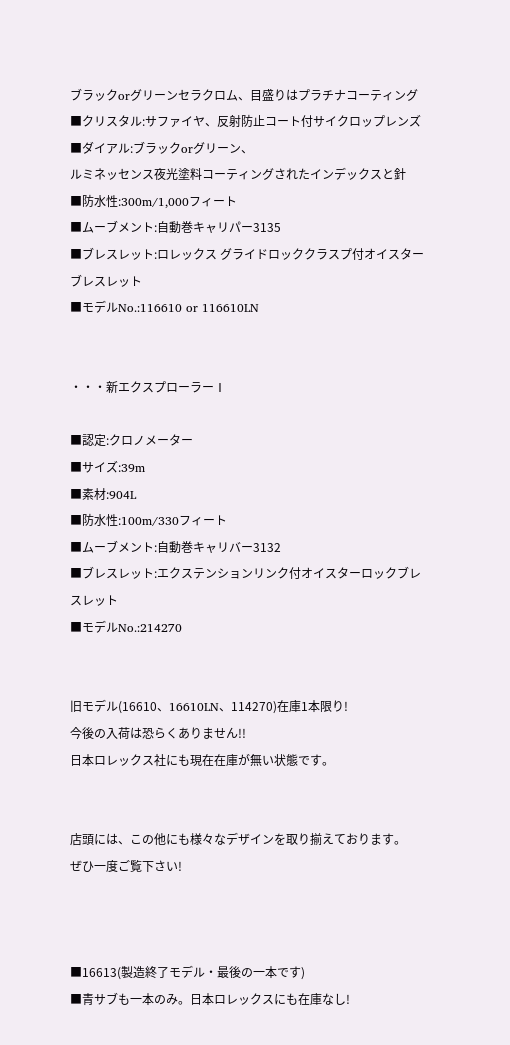ブラックorグリーンセラクロム、目盛りはプラチナコーティング
■クリスタル:サファイヤ、反射防止コート付サイクロップレンズ
■ダイアル:ブラックorグリーン、
ルミネッセンス夜光塗料コーティングされたインデックスと針
■防水性:300m/1,000フィート
■ムーブメント:自動巻キャリパー3135
■ブレスレット:ロレックス グライドロッククラスプ付オイスターブレスレット
■モデルNo.:116610 or 116610LN


・・・新エクスプローラーⅠ

■認定:クロノメーター
■サイズ:39m
■素材:904L
■防水性:100m/330フィート
■ムーブメント:自動巻キャリバー3132
■ブレスレット:エクステンションリンク付オイスターロックブレスレット
■モデルNo.:214270


旧モデル(16610、16610LN、114270)在庫1本限り!
今後の入荷は恐らくありません!!
日本ロレックス社にも現在在庫が無い状態です。


店頭には、この他にも様々なデザインを取り揃えております。
ぜひ一度ご覧下さい!



■16613(製造終了モデル・最後の一本です)
■青サブも一本のみ。日本ロレックスにも在庫なし!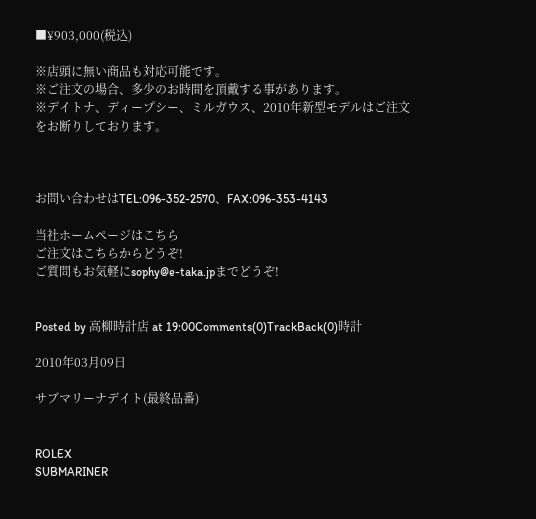■¥903,000(税込)

※店頭に無い商品も対応可能です。
※ご注文の場合、多少のお時間を頂戴する事があります。
※デイトナ、ディープシー、ミルガウス、2010年新型モデルはご注文をお断りしております。



お問い合わせはTEL:096-352-2570、FAX:096-353-4143

当社ホームページはこちら
ご注文はこちらからどうぞ!
ご質問もお気軽にsophy@e-taka.jpまでどうぞ!


Posted by 高柳時計店 at 19:00Comments(0)TrackBack(0)時計

2010年03月09日

サブマリーナデイト(最終品番)


ROLEX
SUBMARINER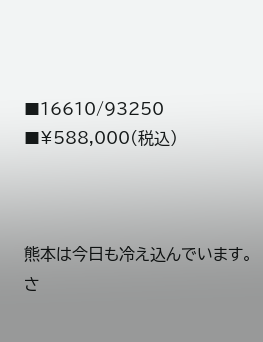■16610/93250
■¥588,000(税込)



熊本は今日も冷え込んでいます。
さ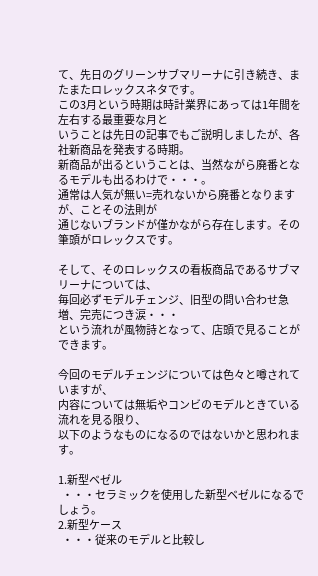て、先日のグリーンサブマリーナに引き続き、またまたロレックスネタです。
この3月という時期は時計業界にあっては1年間を左右する最重要な月と
いうことは先日の記事でもご説明しましたが、各社新商品を発表する時期。
新商品が出るということは、当然ながら廃番となるモデルも出るわけで・・・。
通常は人気が無い=売れないから廃番となりますが、ことその法則が
通じないブランドが僅かながら存在します。その筆頭がロレックスです。

そして、そのロレックスの看板商品であるサブマリーナについては、
毎回必ずモデルチェンジ、旧型の問い合わせ急増、完売につき涙・・・
という流れが風物詩となって、店頭で見ることができます。

今回のモデルチェンジについては色々と噂されていますが、
内容については無垢やコンビのモデルときている流れを見る限り、
以下のようなものになるのではないかと思われます。

1.新型ベゼル
  ・・・セラミックを使用した新型ベゼルになるでしょう。
2.新型ケース
  ・・・従来のモデルと比較し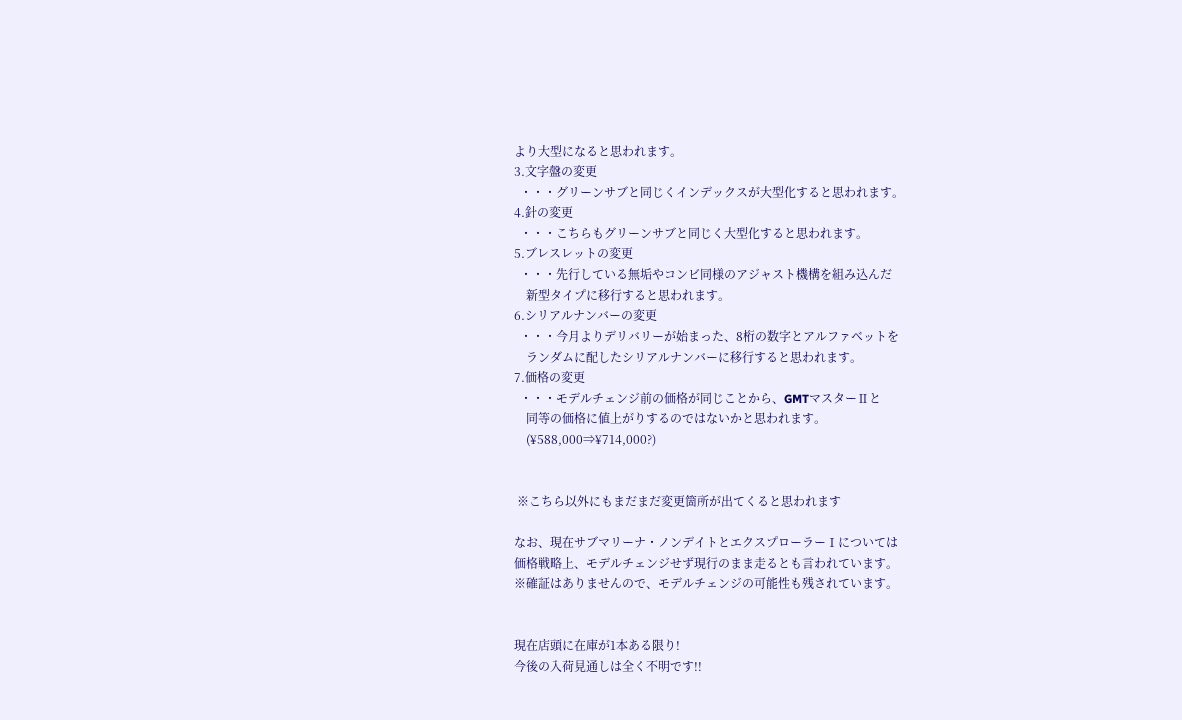より大型になると思われます。
3.文字盤の変更
  ・・・グリーンサブと同じくインデックスが大型化すると思われます。
4.針の変更
  ・・・こちらもグリーンサブと同じく大型化すると思われます。
5.ブレスレットの変更
  ・・・先行している無垢やコンビ同様のアジャスト機構を組み込んだ
    新型タイプに移行すると思われます。
6.シリアルナンバーの変更
  ・・・今月よりデリバリーが始まった、8桁の数字とアルファベットを
    ランダムに配したシリアルナンバーに移行すると思われます。
7.価格の変更
  ・・・モデルチェンジ前の価格が同じことから、GMTマスターⅡと
    同等の価格に値上がりするのではないかと思われます。
    (¥588,000⇒¥714,000?)


 ※こちら以外にもまだまだ変更箇所が出てくると思われます

なお、現在サブマリーナ・ノンデイトとエクスプローラーⅠについては
価格戦略上、モデルチェンジせず現行のまま走るとも言われています。
※確証はありませんので、モデルチェンジの可能性も残されています。


現在店頭に在庫が1本ある限り!
今後の入荷見通しは全く不明です!!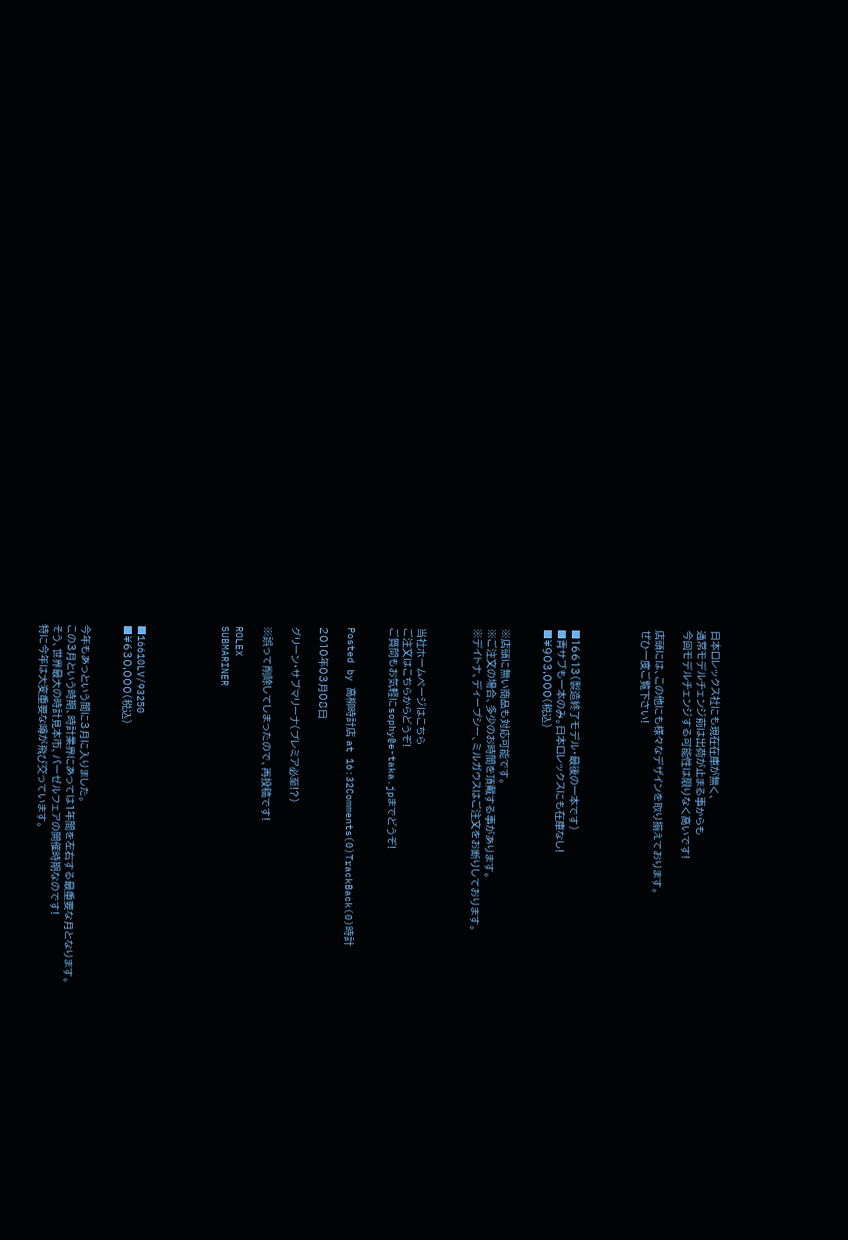日本ロレックス社にも現在在庫が無く、
通常モデルチェンジ前は出荷が止まる事からも
今回モデルチェンジする可能性は限りなく高いです!

店頭には、この他にも様々なデザインを取り揃えております。
ぜひ一度ご覧下さい!




■16613(製造終了モデル・最後の一本です)
■青サブも一本のみ。日本ロレックスにも在庫なし!
■¥903,000(税込)


※店頭に無い商品も対応可能です。
※ご注文の場合、多少のお時間を頂戴する事があります。
※デイトナ、ディープシー、ミルガウスはご注文をお断りしております。



当社ホームページはこちら
ご注文はこちらからどうぞ!
ご質問もお気軽にsophy@e-taka.jpまでどうぞ!


Posted by 高柳時計店 at 16:32Comments(0)TrackBack(0)時計

2010年03月08日

グリーン・サブマリーナ(プレミア必至!?)

※誤って削除してしまったので、再投稿です!

ROLEX
SUBMARINER





■16610LV/93250
■¥630,000(税込)


今年もあっという間に3月に入りました。
この3月という時期、時計業界にあっては1年間を左右する最重要な月となります。
そう、世界最大の時計見本市、バーゼルフェアの開催時期なのです!
特に今年は大変重要な噂が飛び交っています。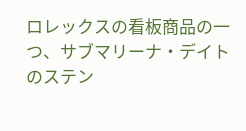ロレックスの看板商品の一つ、サブマリーナ・デイトのステン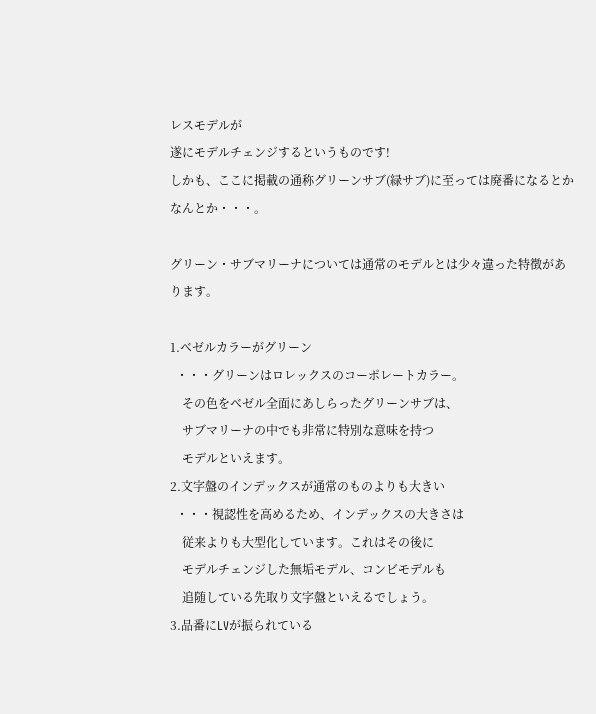レスモデルが
遂にモデルチェンジするというものです!
しかも、ここに掲載の通称グリーンサブ(緑サブ)に至っては廃番になるとかなんとか・・・。

グリーン・サブマリーナについては通常のモデルとは少々違った特徴があります。

1.ベゼルカラーがグリーン
  ・・・グリーンはロレックスのコーポレートカラー。
    その色をベゼル全面にあしらったグリーンサブは、
    サブマリーナの中でも非常に特別な意味を持つ
    モデルといえます。
2.文字盤のインデックスが通常のものよりも大きい
  ・・・視認性を高めるため、インデックスの大きさは
    従来よりも大型化しています。これはその後に
    モデルチェンジした無垢モデル、コンビモデルも
    追随している先取り文字盤といえるでしょう。
3.品番にLVが振られている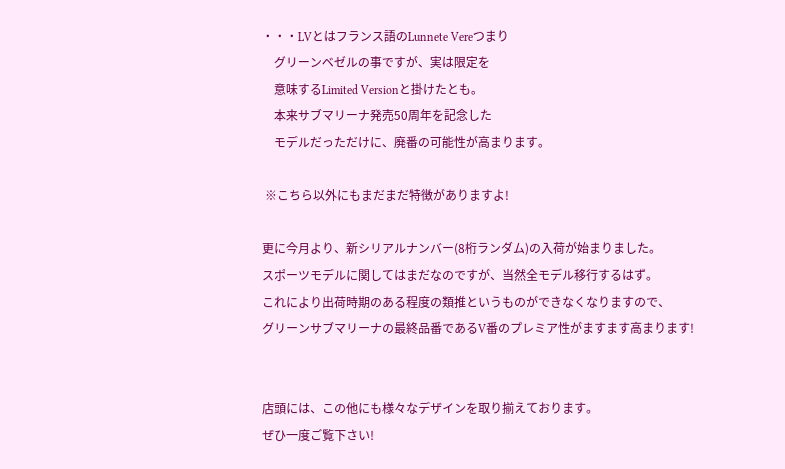・・・LVとはフランス語のLunnete Vereつまり
    グリーンベゼルの事ですが、実は限定を
    意味するLimited Versionと掛けたとも。
    本来サブマリーナ発売50周年を記念した
    モデルだっただけに、廃番の可能性が高まります。

 ※こちら以外にもまだまだ特徴がありますよ!

更に今月より、新シリアルナンバー(8桁ランダム)の入荷が始まりました。
スポーツモデルに関してはまだなのですが、当然全モデル移行するはず。
これにより出荷時期のある程度の類推というものができなくなりますので、
グリーンサブマリーナの最終品番であるV番のプレミア性がますます高まります!


店頭には、この他にも様々なデザインを取り揃えております。
ぜひ一度ご覧下さい!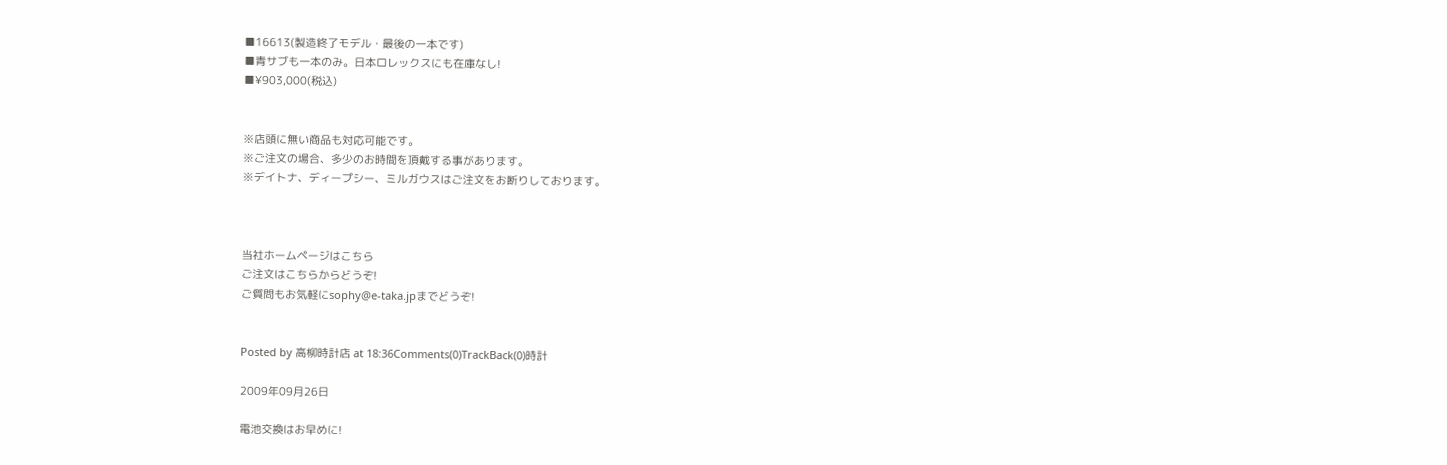■16613(製造終了モデル・最後の一本です)
■青サブも一本のみ。日本ロレックスにも在庫なし!
■¥903,000(税込)


※店頭に無い商品も対応可能です。
※ご注文の場合、多少のお時間を頂戴する事があります。
※デイトナ、ディープシー、ミルガウスはご注文をお断りしております。



当社ホームページはこちら
ご注文はこちらからどうぞ!
ご質問もお気軽にsophy@e-taka.jpまでどうぞ!


Posted by 高柳時計店 at 18:36Comments(0)TrackBack(0)時計

2009年09月26日

電池交換はお早めに!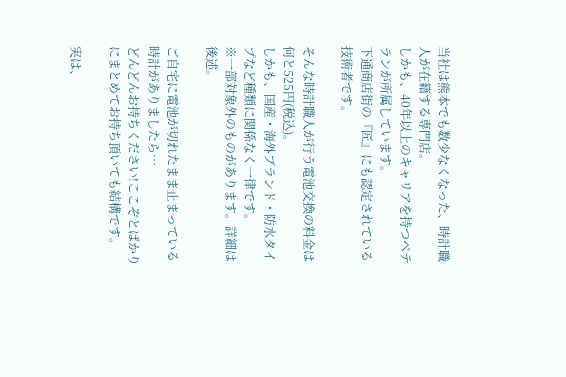当社は熊本でも数少なくなった、時計職人が在籍する専門店。
しかも、40年以上のキャリアを持つベテランが所属しています。
下通商店街の『匠』にも認定されている技術者です。

そんな時計職人が行う電池交換の料金は何と525円(税込)。
しかも、国産・海外ブランド・防水タイプなど種類に関係なく一律です。
※一部対象外のものがあります。詳細は後述。

ご自宅に電池が切れたまま止まっている時計がありましたら…
どんどんお持ちください!ここぞとばかりにまとめてお持ち頂いても結構です。

実は、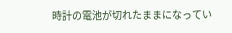時計の電池が切れたままになってい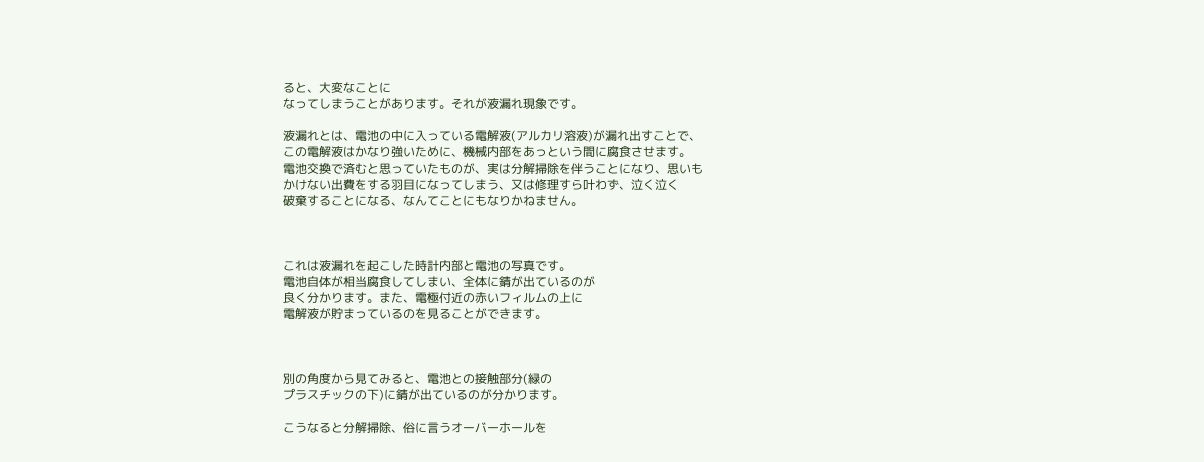ると、大変なことに
なってしまうことがあります。それが液漏れ現象です。

液漏れとは、電池の中に入っている電解液(アルカリ溶液)が漏れ出すことで、
この電解液はかなり強いために、機械内部をあっという間に腐食させます。
電池交換で済むと思っていたものが、実は分解掃除を伴うことになり、思いも
かけない出費をする羽目になってしまう、又は修理すら叶わず、泣く泣く
破棄することになる、なんてことにもなりかねません。



これは液漏れを起こした時計内部と電池の写真です。
電池自体が相当腐食してしまい、全体に錆が出ているのが
良く分かります。また、電極付近の赤いフィルムの上に
電解液が貯まっているのを見ることができます。



別の角度から見てみると、電池との接触部分(緑の
プラスチックの下)に錆が出ているのが分かります。

こうなると分解掃除、俗に言うオーバーホールを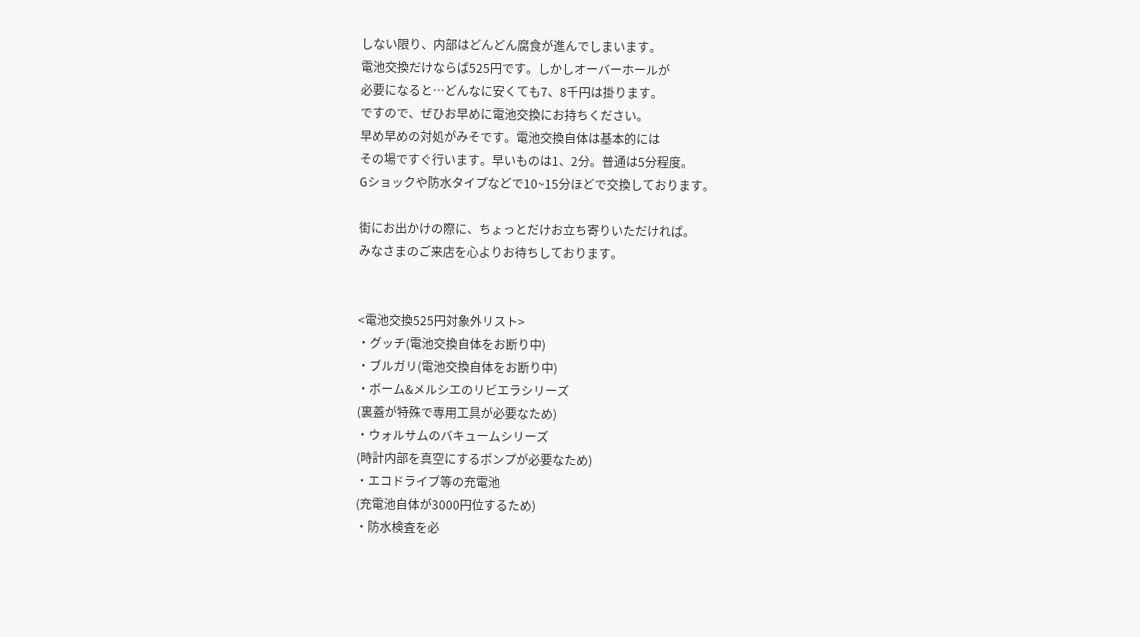しない限り、内部はどんどん腐食が進んでしまいます。
電池交換だけならば525円です。しかしオーバーホールが
必要になると…どんなに安くても7、8千円は掛ります。
ですので、ぜひお早めに電池交換にお持ちください。
早め早めの対処がみそです。電池交換自体は基本的には
その場ですぐ行います。早いものは1、2分。普通は5分程度。
Gショックや防水タイプなどで10~15分ほどで交換しております。

街にお出かけの際に、ちょっとだけお立ち寄りいただければ。
みなさまのご来店を心よりお待ちしております。


<電池交換525円対象外リスト>
・グッチ(電池交換自体をお断り中)
・ブルガリ(電池交換自体をお断り中)
・ボーム&メルシエのリビエラシリーズ
(裏蓋が特殊で専用工具が必要なため)
・ウォルサムのバキュームシリーズ
(時計内部を真空にするポンプが必要なため)
・エコドライブ等の充電池
(充電池自体が3000円位するため)
・防水検査を必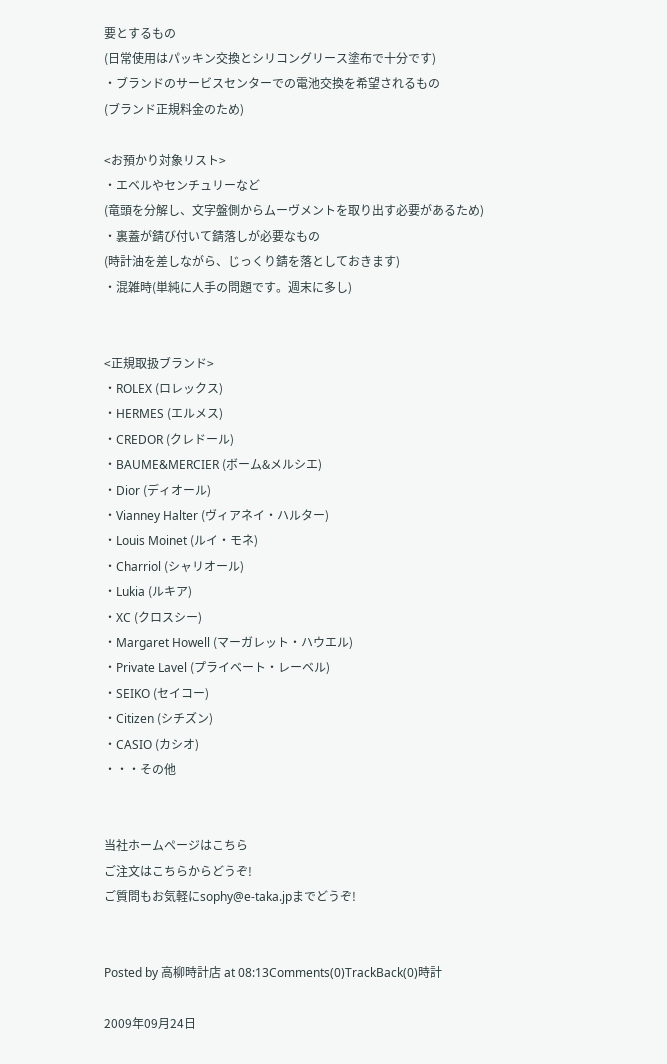要とするもの
(日常使用はパッキン交換とシリコングリース塗布で十分です)
・ブランドのサービスセンターでの電池交換を希望されるもの
(ブランド正規料金のため)

<お預かり対象リスト>
・エベルやセンチュリーなど
(竜頭を分解し、文字盤側からムーヴメントを取り出す必要があるため)
・裏蓋が錆び付いて錆落しが必要なもの
(時計油を差しながら、じっくり錆を落としておきます)
・混雑時(単純に人手の問題です。週末に多し)


<正規取扱ブランド>
・ROLEX (ロレックス)
・HERMES (エルメス)
・CREDOR (クレドール)
・BAUME&MERCIER (ボーム&メルシエ)
・Dior (ディオール)
・Vianney Halter (ヴィアネイ・ハルター)
・Louis Moinet (ルイ・モネ)
・Charriol (シャリオール)
・Lukia (ルキア)
・XC (クロスシー)
・Margaret Howell (マーガレット・ハウエル)
・Private Lavel (プライベート・レーベル)
・SEIKO (セイコー)
・Citizen (シチズン)
・CASIO (カシオ)
・・・その他


当社ホームページはこちら
ご注文はこちらからどうぞ!
ご質問もお気軽にsophy@e-taka.jpまでどうぞ!


Posted by 高柳時計店 at 08:13Comments(0)TrackBack(0)時計

2009年09月24日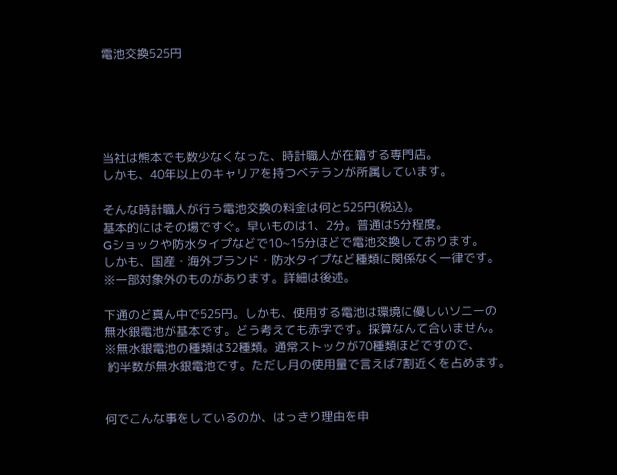電池交換525円





当社は熊本でも数少なくなった、時計職人が在籍する専門店。
しかも、40年以上のキャリアを持つベテランが所属しています。

そんな時計職人が行う電池交換の料金は何と525円(税込)。
基本的にはその場ですぐ。早いものは1、2分。普通は5分程度。
Gショックや防水タイプなどで10~15分ほどで電池交換しております。
しかも、国産・海外ブランド・防水タイプなど種類に関係なく一律です。
※一部対象外のものがあります。詳細は後述。

下通のど真ん中で525円。しかも、使用する電池は環境に優しいソニーの
無水銀電池が基本です。どう考えても赤字です。採算なんて合いません。
※無水銀電池の種類は32種類。通常ストックが70種類ほどですので、
 約半数が無水銀電池です。ただし月の使用量で言えば7割近くを占めます。


何でこんな事をしているのか、はっきり理由を申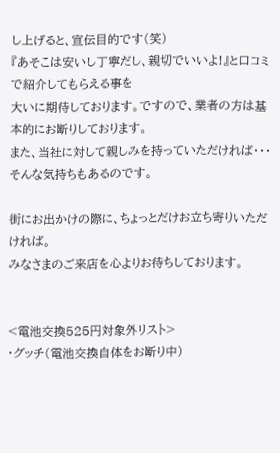し上げると、宣伝目的です(笑)
『あそこは安いし丁寧だし、親切でいいよ!』と口コミで紹介してもらえる事を
大いに期待しております。ですので、業者の方は基本的にお断りしております。
また、当社に対して親しみを持っていただければ・・・そんな気持ちもあるのです。

街にお出かけの際に、ちょっとだけお立ち寄りいただければ。
みなさまのご来店を心よりお待ちしております。


<電池交換525円対象外リスト>
・グッチ(電池交換自体をお断り中)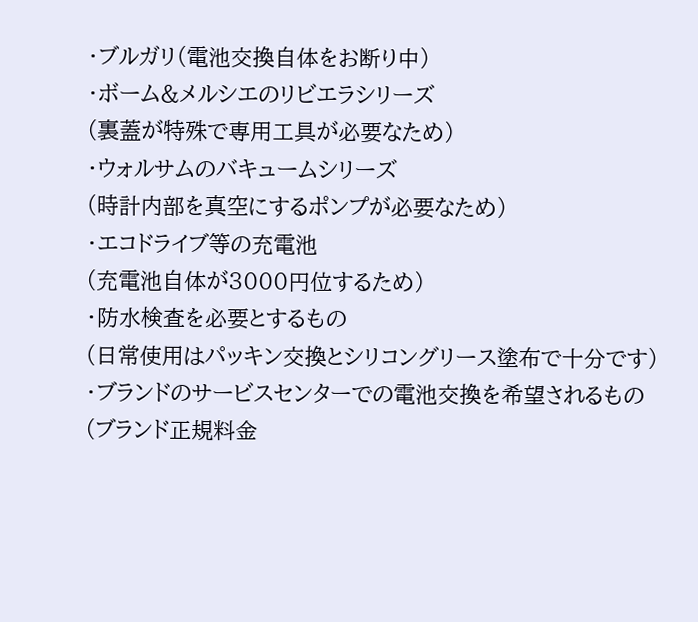・ブルガリ(電池交換自体をお断り中)
・ボーム&メルシエのリビエラシリーズ
(裏蓋が特殊で専用工具が必要なため)
・ウォルサムのバキュームシリーズ
(時計内部を真空にするポンプが必要なため)
・エコドライブ等の充電池
(充電池自体が3000円位するため)
・防水検査を必要とするもの
(日常使用はパッキン交換とシリコングリース塗布で十分です)
・ブランドのサービスセンターでの電池交換を希望されるもの
(ブランド正規料金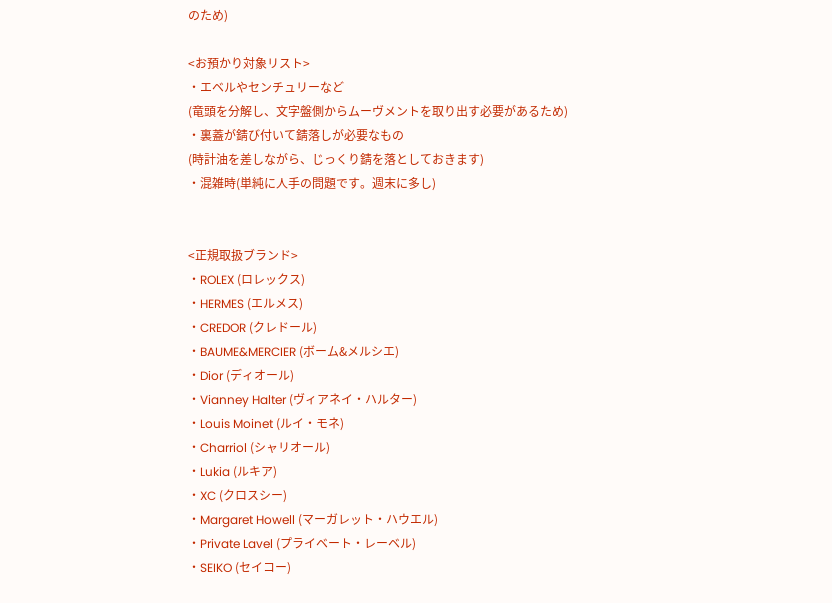のため)

<お預かり対象リスト>
・エベルやセンチュリーなど
(竜頭を分解し、文字盤側からムーヴメントを取り出す必要があるため)
・裏蓋が錆び付いて錆落しが必要なもの
(時計油を差しながら、じっくり錆を落としておきます)
・混雑時(単純に人手の問題です。週末に多し)


<正規取扱ブランド>
・ROLEX (ロレックス)
・HERMES (エルメス)
・CREDOR (クレドール)
・BAUME&MERCIER (ボーム&メルシエ)
・Dior (ディオール)
・Vianney Halter (ヴィアネイ・ハルター)
・Louis Moinet (ルイ・モネ)
・Charriol (シャリオール)
・Lukia (ルキア)
・XC (クロスシー)
・Margaret Howell (マーガレット・ハウエル)
・Private Lavel (プライベート・レーベル)
・SEIKO (セイコー)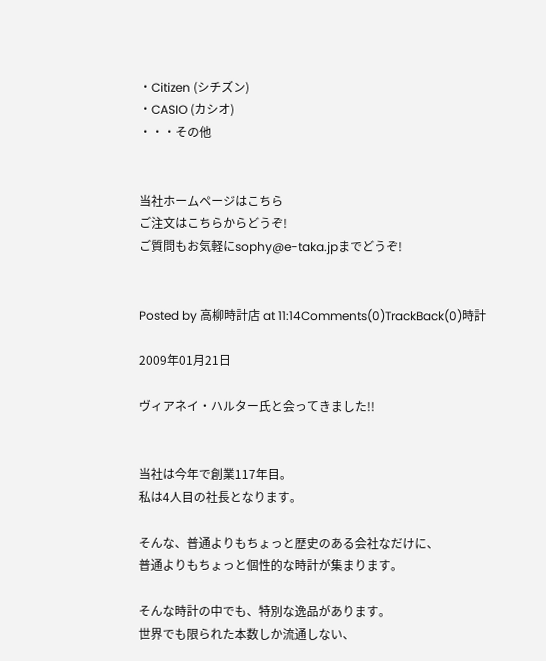・Citizen (シチズン)
・CASIO (カシオ)
・・・その他


当社ホームページはこちら
ご注文はこちらからどうぞ!
ご質問もお気軽にsophy@e-taka.jpまでどうぞ!


Posted by 高柳時計店 at 11:14Comments(0)TrackBack(0)時計

2009年01月21日

ヴィアネイ・ハルター氏と会ってきました!!


当社は今年で創業117年目。
私は4人目の社長となります。

そんな、普通よりもちょっと歴史のある会社なだけに、
普通よりもちょっと個性的な時計が集まります。

そんな時計の中でも、特別な逸品があります。
世界でも限られた本数しか流通しない、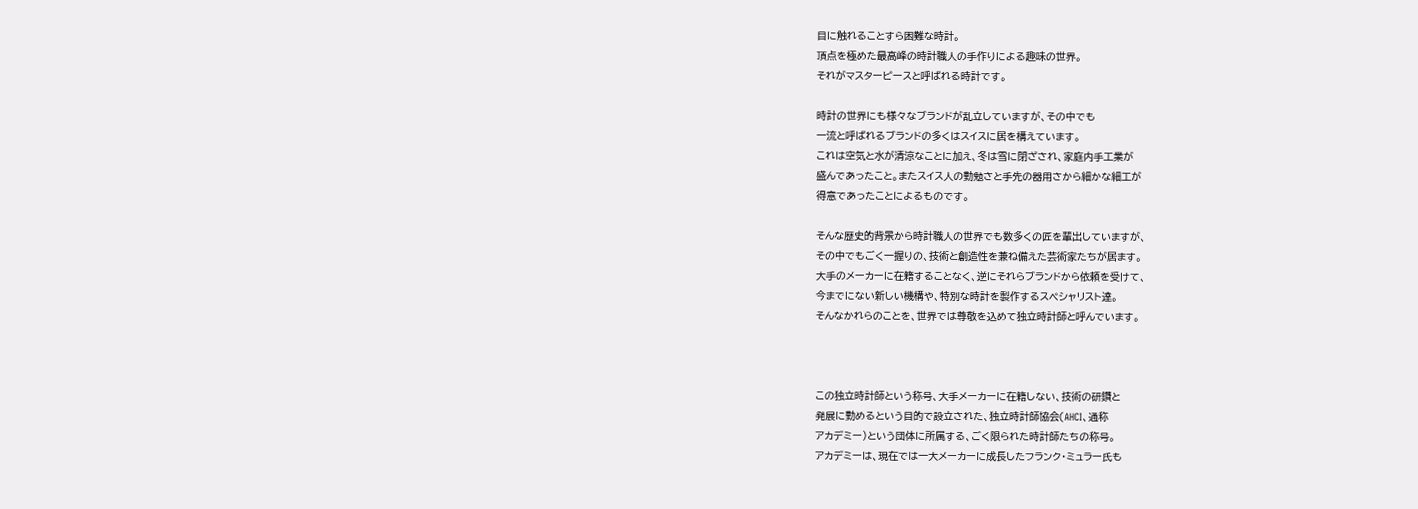目に触れることすら困難な時計。
頂点を極めた最高峰の時計職人の手作りによる趣味の世界。
それがマスターピースと呼ばれる時計です。

時計の世界にも様々なブランドが乱立していますが、その中でも
一流と呼ばれるブランドの多くはスイスに居を構えています。
これは空気と水が清涼なことに加え、冬は雪に閉ざされ、家庭内手工業が
盛んであったこと。またスイス人の勤勉さと手先の器用さから細かな細工が
得意であったことによるものです。

そんな歴史的背景から時計職人の世界でも数多くの匠を輩出していますが、
その中でもごく一握りの、技術と創造性を兼ね備えた芸術家たちが居ます。
大手のメーカーに在籍することなく、逆にそれらブランドから依頼を受けて、
今までにない新しい機構や、特別な時計を製作するスペシャリスト達。
そんなかれらのことを、世界では尊敬を込めて独立時計師と呼んでいます。



この独立時計師という称号、大手メーカーに在籍しない、技術の研鑽と
発展に勤めるという目的で設立された、独立時計師協会(AHCI、通称
アカデミー)という団体に所属する、ごく限られた時計師たちの称号。
アカデミーは、現在では一大メーカーに成長したフランク・ミュラー氏も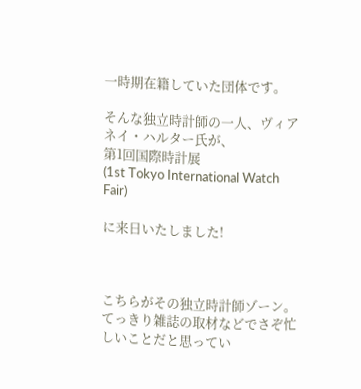一時期在籍していた団体です。

そんな独立時計師の一人、ヴィアネイ・ハルター氏が、
第1回国際時計展
(1st Tokyo International Watch Fair)

に来日いたしました!



こちらがその独立時計師ゾーン。
てっきり雑誌の取材などでさぞ忙しいことだと思ってい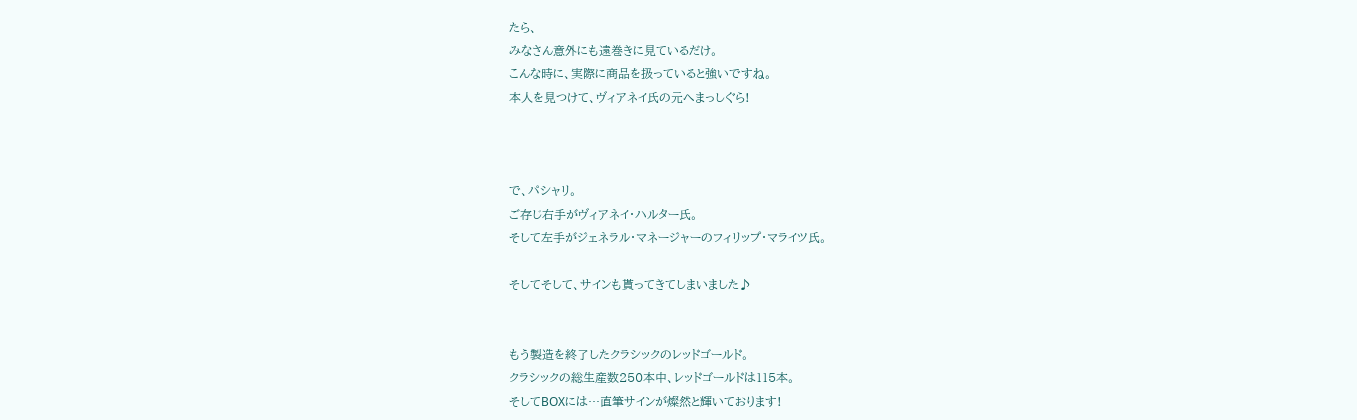たら、
みなさん意外にも遠巻きに見ているだけ。
こんな時に、実際に商品を扱っていると強いですね。
本人を見つけて、ヴィアネイ氏の元へまっしぐら!



で、パシャリ。
ご存じ右手がヴィアネイ・ハルター氏。
そして左手がジェネラル・マネージャーのフィリップ・マライツ氏。

そしてそして、サインも貰ってきてしまいました♪


もう製造を終了したクラシックのレッドゴールド。
クラシックの総生産数250本中、レッドゴールドは115本。
そしてBOXには…直筆サインが燦然と輝いております!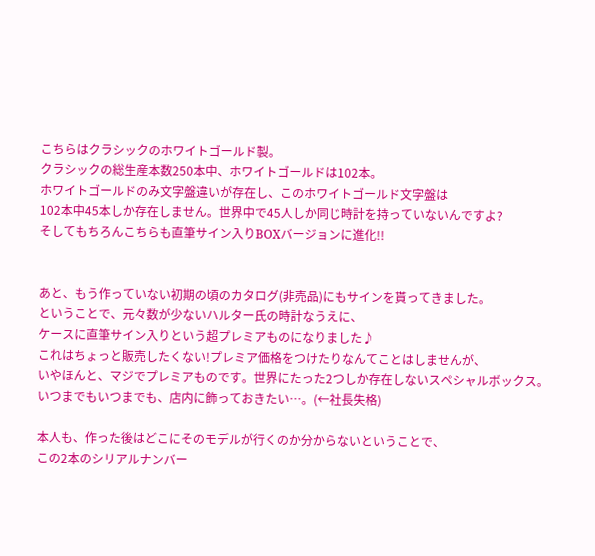こちらはクラシックのホワイトゴールド製。
クラシックの総生産本数250本中、ホワイトゴールドは102本。
ホワイトゴールドのみ文字盤違いが存在し、このホワイトゴールド文字盤は
102本中45本しか存在しません。世界中で45人しか同じ時計を持っていないんですよ?
そしてもちろんこちらも直筆サイン入りBOXバージョンに進化!!


あと、もう作っていない初期の頃のカタログ(非売品)にもサインを貰ってきました。
ということで、元々数が少ないハルター氏の時計なうえに、
ケースに直筆サイン入りという超プレミアものになりました♪
これはちょっと販売したくない!プレミア価格をつけたりなんてことはしませんが、
いやほんと、マジでプレミアものです。世界にたった2つしか存在しないスペシャルボックス。
いつまでもいつまでも、店内に飾っておきたい…。(←社長失格)

本人も、作った後はどこにそのモデルが行くのか分からないということで、
この2本のシリアルナンバー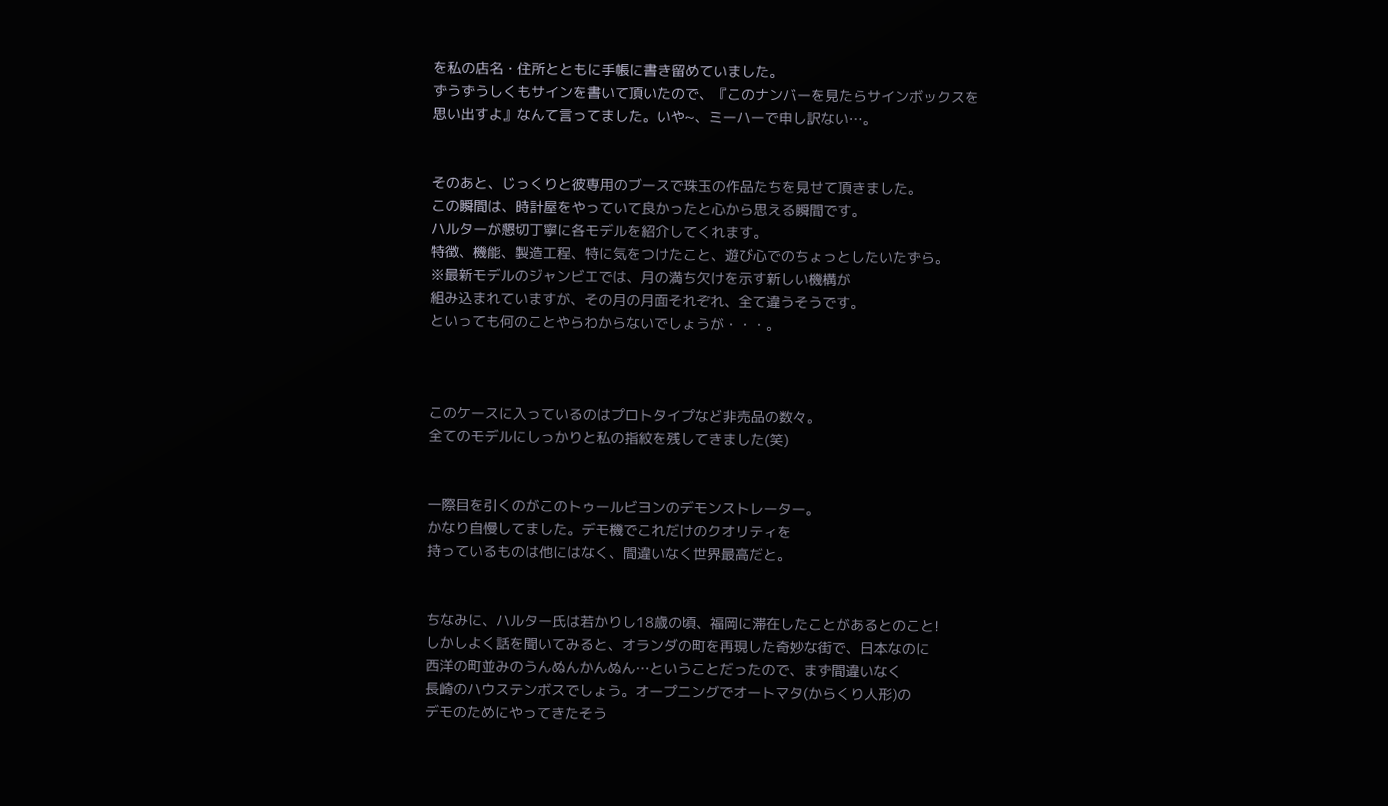を私の店名・住所とともに手帳に書き留めていました。
ずうずうしくもサインを書いて頂いたので、『このナンバーを見たらサインボックスを
思い出すよ』なんて言ってました。いや~、ミーハーで申し訳ない…。


そのあと、じっくりと彼専用のブースで珠玉の作品たちを見せて頂きました。
この瞬間は、時計屋をやっていて良かったと心から思える瞬間です。
ハルターが懇切丁寧に各モデルを紹介してくれます。
特徴、機能、製造工程、特に気をつけたこと、遊び心でのちょっとしたいたずら。
※最新モデルのジャンビエでは、月の満ち欠けを示す新しい機構が
組み込まれていますが、その月の月面それぞれ、全て違うそうです。
といっても何のことやらわからないでしょうが・・・。



このケースに入っているのはプロトタイプなど非売品の数々。
全てのモデルにしっかりと私の指紋を残してきました(笑)


一際目を引くのがこのトゥールビヨンのデモンストレーター。
かなり自慢してました。デモ機でこれだけのクオリティを
持っているものは他にはなく、間違いなく世界最高だと。


ちなみに、ハルター氏は若かりし18歳の頃、福岡に滞在したことがあるとのこと!
しかしよく話を聞いてみると、オランダの町を再現した奇妙な街で、日本なのに
西洋の町並みのうんぬんかんぬん…ということだったので、まず間違いなく
長崎のハウステンボスでしょう。オープニングでオートマタ(からくり人形)の
デモのためにやってきたそう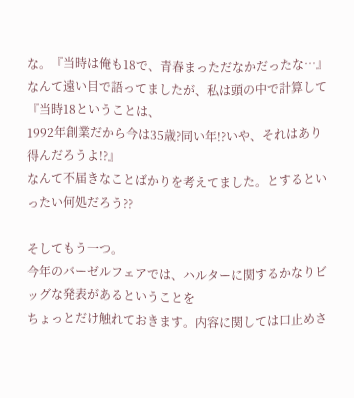な。『当時は俺も18で、青春まっただなかだったな…』
なんて遠い目で語ってましたが、私は頭の中で計算して『当時18ということは、
1992年創業だから今は35歳?同い年!?いや、それはあり得んだろうよ!?』
なんて不届きなことばかりを考えてました。とするといったい何処だろう??

そしてもう一つ。
今年のバーゼルフェアでは、ハルターに関するかなりビッグな発表があるということを
ちょっとだけ触れておきます。内容に関しては口止めさ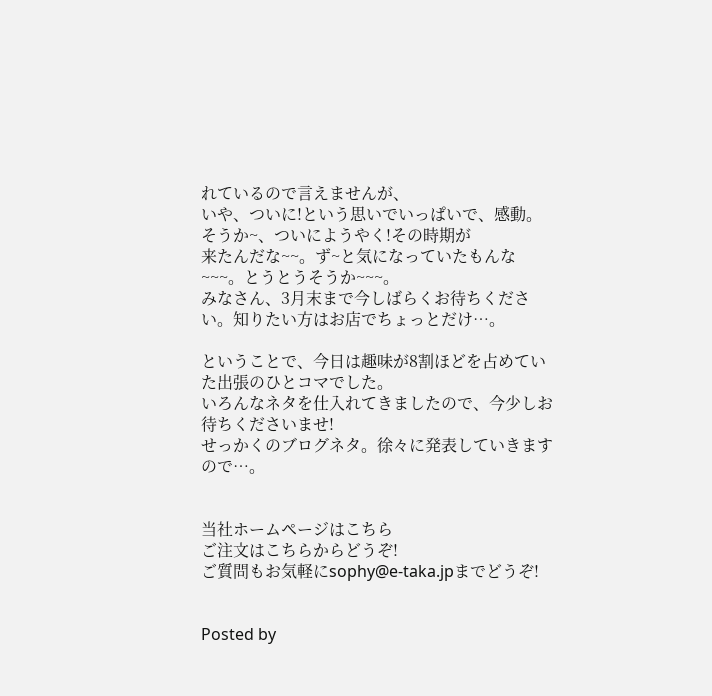れているので言えませんが、
いや、ついに!という思いでいっぱいで、感動。そうか~、ついにようやく!その時期が
来たんだな~~。ず~と気になっていたもんな~~~。とうとうそうか~~~。
みなさん、3月末まで今しばらくお待ちください。知りたい方はお店でちょっとだけ…。

ということで、今日は趣味が8割ほどを占めていた出張のひとコマでした。
いろんなネタを仕入れてきましたので、今少しお待ちくださいませ!
せっかくのブログネタ。徐々に発表していきますので…。


当社ホームページはこちら
ご注文はこちらからどうぞ!
ご質問もお気軽にsophy@e-taka.jpまでどうぞ!


Posted by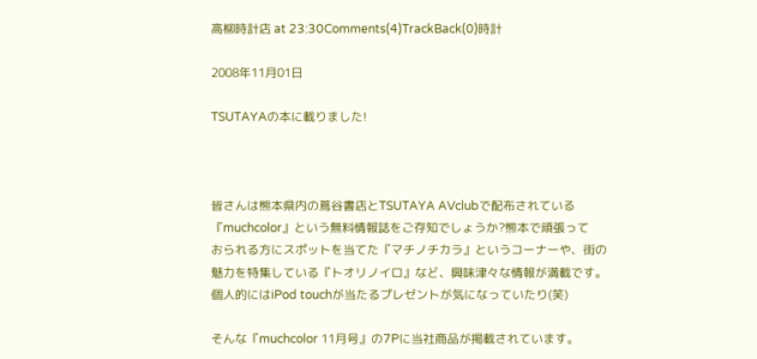高柳時計店 at 23:30Comments(4)TrackBack(0)時計

2008年11月01日

TSUTAYAの本に載りました!



皆さんは熊本県内の蔦谷書店とTSUTAYA AVclubで配布されている
『muchcolor』という無料情報誌をご存知でしょうか?熊本で頑張って
おられる方にスポットを当てた『マチノチカラ』というコーナーや、街の
魅力を特集している『トオリノイロ』など、興味津々な情報が満載です。
個人的にはiPod touchが当たるプレゼントが気になっていたり(笑)

そんな『muchcolor 11月号』の7Pに当社商品が掲載されています。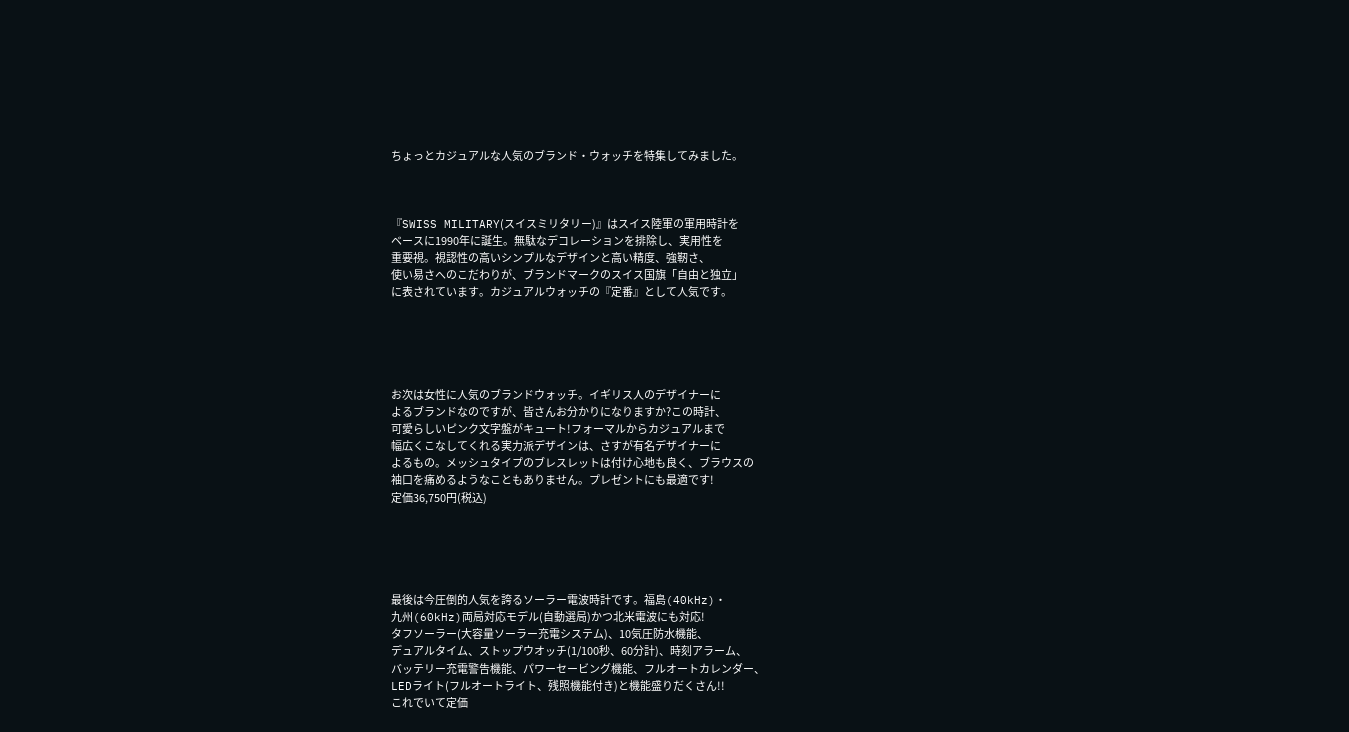ちょっとカジュアルな人気のブランド・ウォッチを特集してみました。



『SWISS MILITARY(スイスミリタリー)』はスイス陸軍の軍用時計を
ベースに1990年に誕生。無駄なデコレーションを排除し、実用性を
重要視。視認性の高いシンプルなデザインと高い精度、強靭さ、
使い易さへのこだわりが、ブランドマークのスイス国旗「自由と独立」
に表されています。カジュアルウォッチの『定番』として人気です。





お次は女性に人気のブランドウォッチ。イギリス人のデザイナーに
よるブランドなのですが、皆さんお分かりになりますか?この時計、
可愛らしいピンク文字盤がキュート!フォーマルからカジュアルまで
幅広くこなしてくれる実力派デザインは、さすが有名デザイナーに
よるもの。メッシュタイプのブレスレットは付け心地も良く、ブラウスの
袖口を痛めるようなこともありません。プレゼントにも最適です!
定価36,750円(税込)





最後は今圧倒的人気を誇るソーラー電波時計です。福島(40kHz)・
九州(60kHz)両局対応モデル(自動選局)かつ北米電波にも対応!
タフソーラー(大容量ソーラー充電システム)、10気圧防水機能、
デュアルタイム、ストップウオッチ(1/100秒、60分計)、時刻アラーム、
バッテリー充電警告機能、パワーセービング機能、フルオートカレンダー、
LEDライト(フルオートライト、残照機能付き)と機能盛りだくさん!!
これでいて定価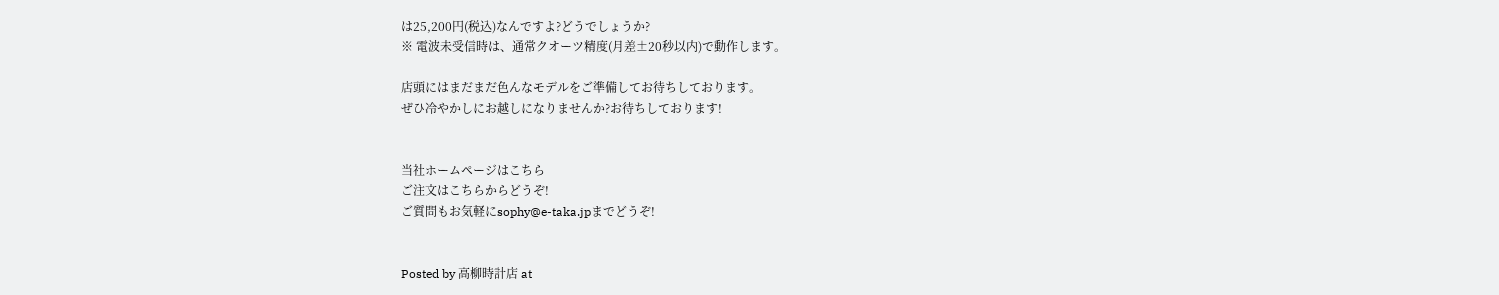は25,200円(税込)なんですよ?どうでしょうか?
※ 電波未受信時は、通常クオーツ精度(月差±20秒以内)で動作します。

店頭にはまだまだ色んなモデルをご準備してお待ちしております。
ぜひ冷やかしにお越しになりませんか?お待ちしております!


当社ホームページはこちら
ご注文はこちらからどうぞ!
ご質問もお気軽にsophy@e-taka.jpまでどうぞ!


Posted by 高柳時計店 at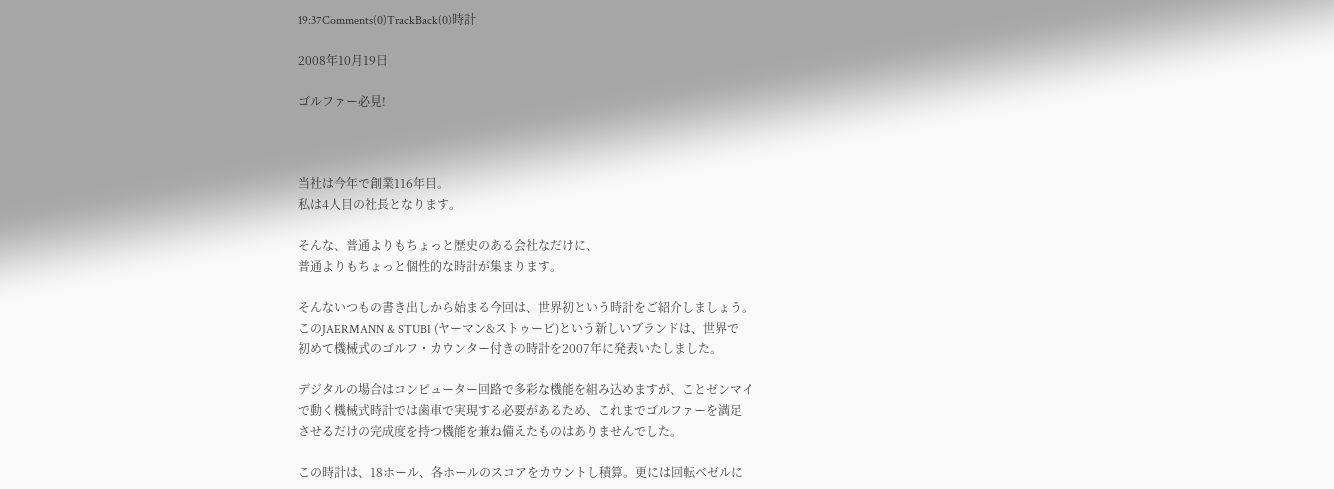19:37Comments(0)TrackBack(0)時計

2008年10月19日

ゴルファー必見!



当社は今年で創業116年目。
私は4人目の社長となります。

そんな、普通よりもちょっと歴史のある会社なだけに、
普通よりもちょっと個性的な時計が集まります。

そんないつもの書き出しから始まる今回は、世界初という時計をご紹介しましょう。
このJAERMANN & STUBI (ヤーマン&ストゥービ)という新しいブランドは、世界で
初めて機械式のゴルフ・カウンター付きの時計を2007年に発表いたしました。

デジタルの場合はコンピューター回路で多彩な機能を組み込めますが、ことゼンマイ
で動く機械式時計では歯車で実現する必要があるため、これまでゴルファーを満足
させるだけの完成度を持つ機能を兼ね備えたものはありませんでした。

この時計は、18ホール、各ホールのスコアをカウントし積算。更には回転ベゼルに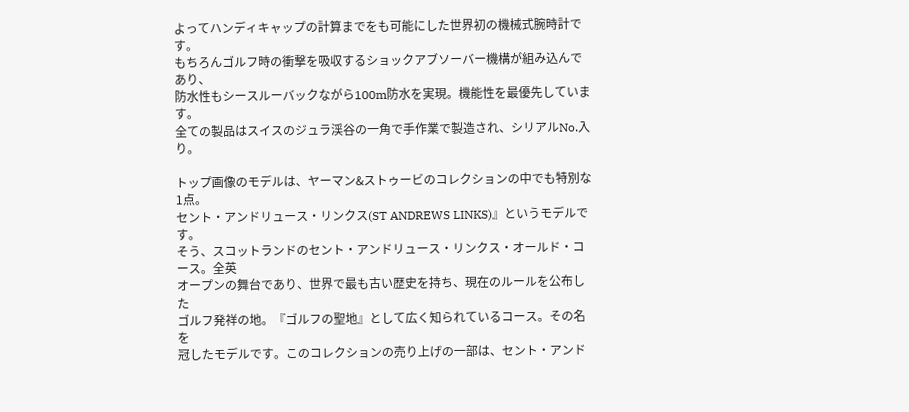よってハンディキャップの計算までをも可能にした世界初の機械式腕時計です。
もちろんゴルフ時の衝撃を吸収するショックアブソーバー機構が組み込んであり、
防水性もシースルーバックながら100m防水を実現。機能性を最優先しています。
全ての製品はスイスのジュラ渓谷の一角で手作業で製造され、シリアルNo.入り。

トップ画像のモデルは、ヤーマン&ストゥービのコレクションの中でも特別な1点。
セント・アンドリュース・リンクス(ST ANDREWS LINKS)』というモデルです。
そう、スコットランドのセント・アンドリュース・リンクス・オールド・コース。全英
オープンの舞台であり、世界で最も古い歴史を持ち、現在のルールを公布した
ゴルフ発祥の地。『ゴルフの聖地』として広く知られているコース。その名を
冠したモデルです。このコレクションの売り上げの一部は、セント・アンド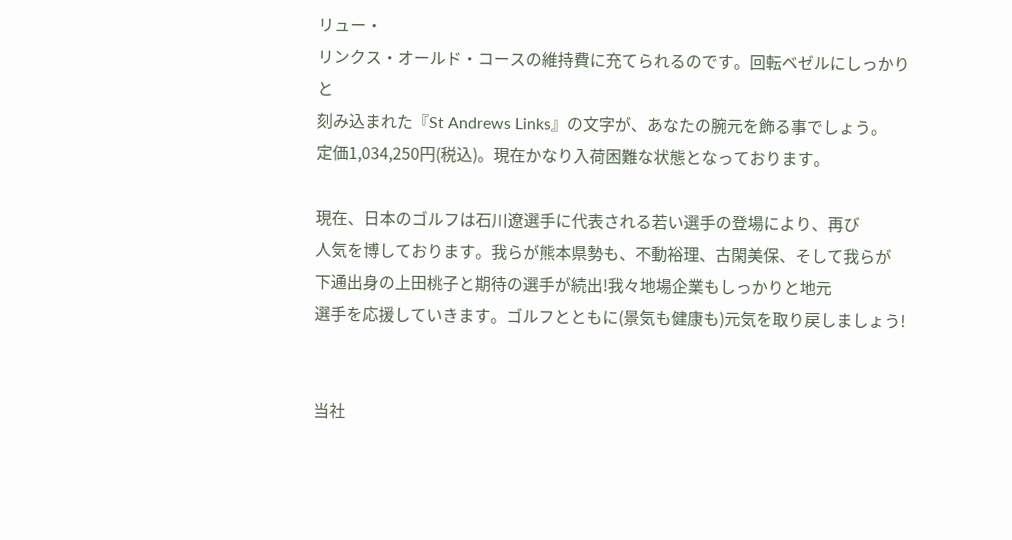リュー・
リンクス・オールド・コースの維持費に充てられるのです。回転ベゼルにしっかりと
刻み込まれた『St Andrews Links』の文字が、あなたの腕元を飾る事でしょう。
定価1,034,250円(税込)。現在かなり入荷困難な状態となっております。

現在、日本のゴルフは石川遼選手に代表される若い選手の登場により、再び
人気を博しております。我らが熊本県勢も、不動裕理、古閑美保、そして我らが
下通出身の上田桃子と期待の選手が続出!我々地場企業もしっかりと地元
選手を応援していきます。ゴルフとともに(景気も健康も)元気を取り戻しましょう!


当社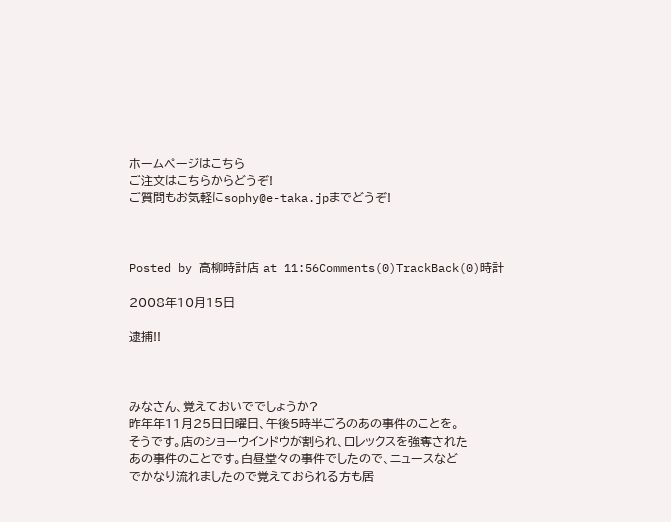ホームページはこちら
ご注文はこちらからどうぞ!
ご質問もお気軽にsophy@e-taka.jpまでどうぞ!



Posted by 高柳時計店 at 11:56Comments(0)TrackBack(0)時計

2008年10月15日

逮捕!!



みなさん、覚えておいででしょうか?
昨年年11月25日日曜日、午後5時半ごろのあの事件のことを。
そうです。店のショーウインドウが割られ、ロレックスを強奪された
あの事件のことです。白昼堂々の事件でしたので、ニュースなど
でかなり流れましたので覚えておられる方も居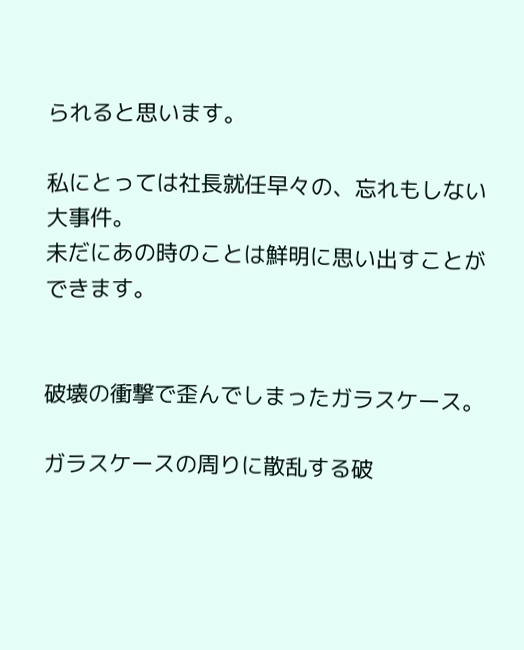られると思います。

私にとっては社長就任早々の、忘れもしない大事件。
未だにあの時のことは鮮明に思い出すことができます。


破壊の衝撃で歪んでしまったガラスケース。

ガラスケースの周りに散乱する破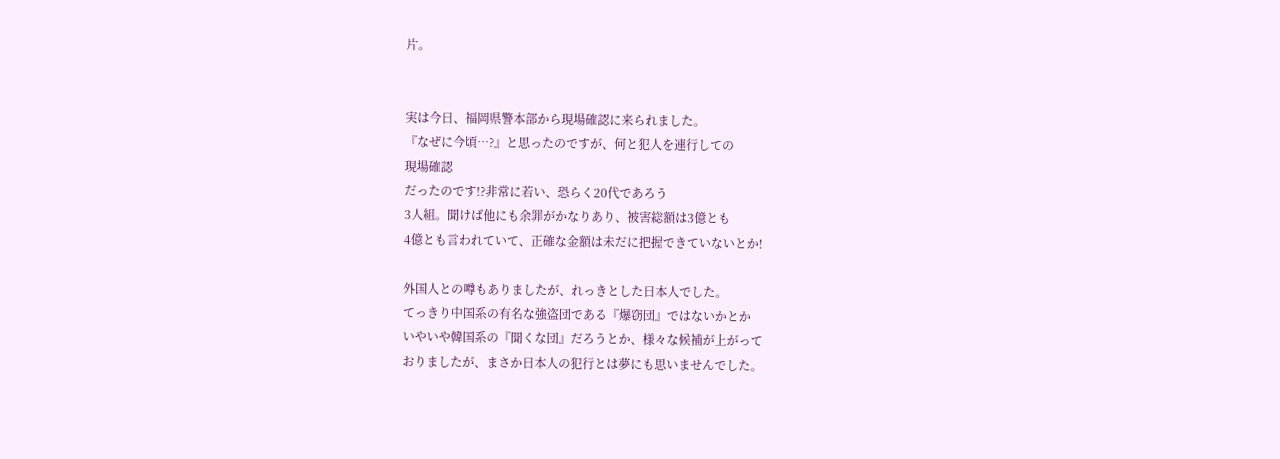片。


実は今日、福岡県警本部から現場確認に来られました。
『なぜに今頃…?』と思ったのですが、何と犯人を連行しての
現場確認
だったのです!?非常に若い、恐らく20代であろう
3人組。聞けば他にも余罪がかなりあり、被害総額は3億とも
4億とも言われていて、正確な金額は未だに把握できていないとか!

外国人との噂もありましたが、れっきとした日本人でした。
てっきり中国系の有名な強盗団である『爆窃団』ではないかとか
いやいや韓国系の『聞くな団』だろうとか、様々な候補が上がって
おりましたが、まさか日本人の犯行とは夢にも思いませんでした。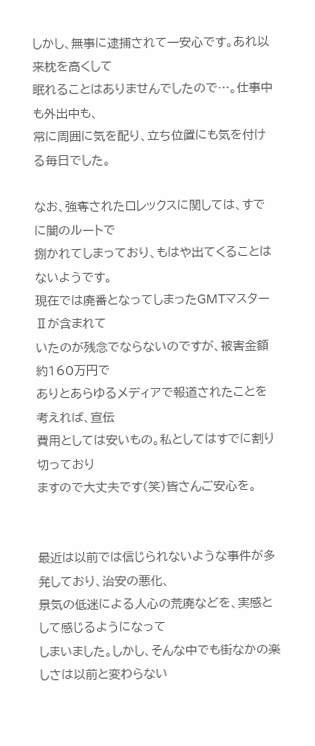しかし、無事に逮捕されて一安心です。あれ以来枕を高くして
眠れることはありませんでしたので…。仕事中も外出中も、
常に周囲に気を配り、立ち位置にも気を付ける毎日でした。

なお、強奪されたロレックスに関しては、すでに闇のルートで
捌かれてしまっており、もはや出てくることはないようです。
現在では廃番となってしまったGMTマスターⅡが含まれて
いたのが残念でならないのですが、被害金額約160万円で
ありとあらゆるメディアで報道されたことを考えれば、宣伝
費用としては安いもの。私としてはすでに割り切っており
ますので大丈夫です(笑)皆さんご安心を。


最近は以前では信じられないような事件が多発しており、治安の悪化、
景気の低迷による人心の荒廃などを、実感として感じるようになって
しまいました。しかし、そんな中でも街なかの楽しさは以前と変わらない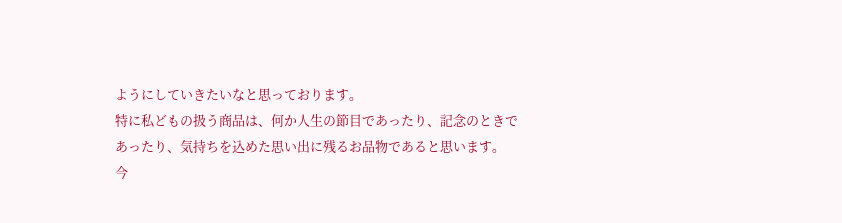ようにしていきたいなと思っております。
特に私どもの扱う商品は、何か人生の節目であったり、記念のときで
あったり、気持ちを込めた思い出に残るお品物であると思います。
今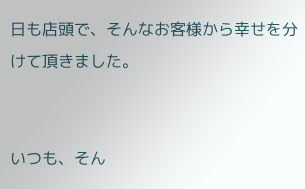日も店頭で、そんなお客様から幸せを分けて頂きました。


いつも、そん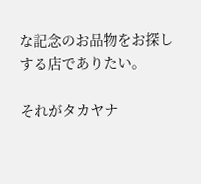な記念のお品物をお探しする店でありたい。

それがタカヤナ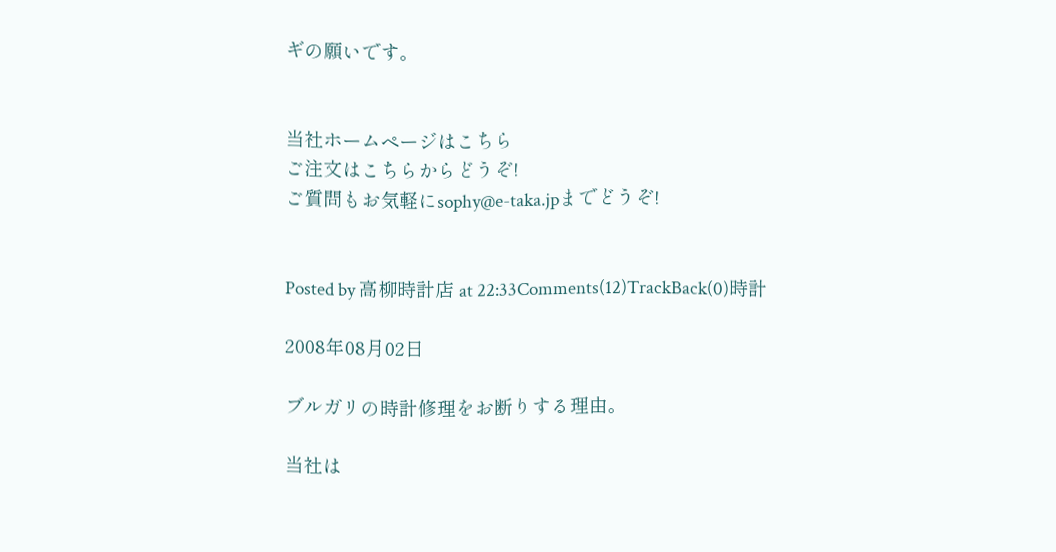ギの願いです。


当社ホームページはこちら
ご注文はこちらからどうぞ!
ご質問もお気軽にsophy@e-taka.jpまでどうぞ!


Posted by 高柳時計店 at 22:33Comments(12)TrackBack(0)時計

2008年08月02日

ブルガリの時計修理をお断りする理由。

当社は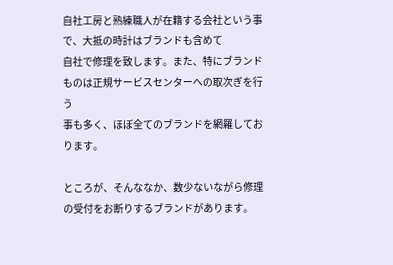自社工房と熟練職人が在籍する会社という事で、大抵の時計はブランドも含めて
自社で修理を致します。また、特にブランドものは正規サービスセンターへの取次ぎを行う
事も多く、ほぼ全てのブランドを網羅しております。

ところが、そんななか、数少ないながら修理の受付をお断りするブランドがあります。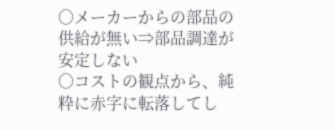○メーカーからの部品の供給が無い⇒部品調達が安定しない
○コストの観点から、純粋に赤字に転落してし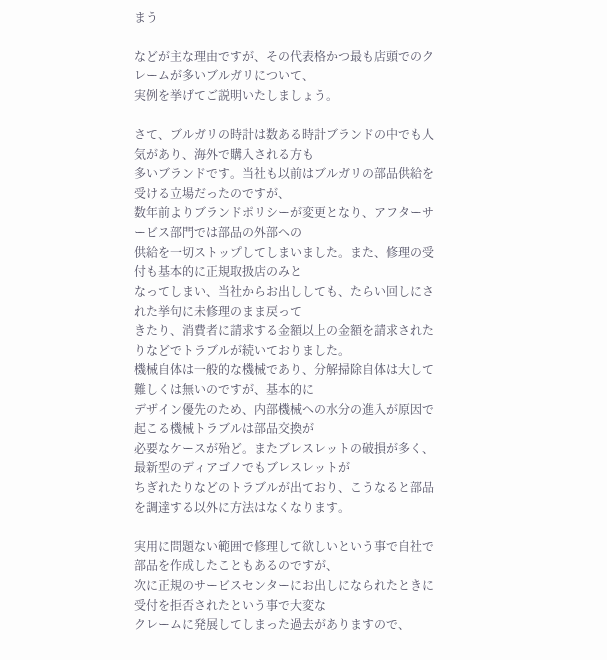まう

などが主な理由ですが、その代表格かつ最も店頭でのクレームが多いブルガリについて、
実例を挙げてご説明いたしましょう。

さて、ブルガリの時計は数ある時計ブランドの中でも人気があり、海外で購入される方も
多いブランドです。当社も以前はブルガリの部品供給を受ける立場だったのですが、
数年前よりブランドポリシーが変更となり、アフターサービス部門では部品の外部への
供給を一切ストップしてしまいました。また、修理の受付も基本的に正規取扱店のみと
なってしまい、当社からお出ししても、たらい回しにされた挙句に未修理のまま戻って
きたり、消費者に請求する金額以上の金額を請求されたりなどでトラブルが続いておりました。
機械自体は一般的な機械であり、分解掃除自体は大して難しくは無いのですが、基本的に
デザイン優先のため、内部機械への水分の進入が原因で起こる機械トラブルは部品交換が
必要なケースが殆ど。またブレスレットの破損が多く、最新型のディアゴノでもブレスレットが
ちぎれたりなどのトラブルが出ており、こうなると部品を調達する以外に方法はなくなります。

実用に問題ない範囲で修理して欲しいという事で自社で部品を作成したこともあるのですが、
次に正規のサービスセンターにお出しになられたときに受付を拒否されたという事で大変な
クレームに発展してしまった過去がありますので、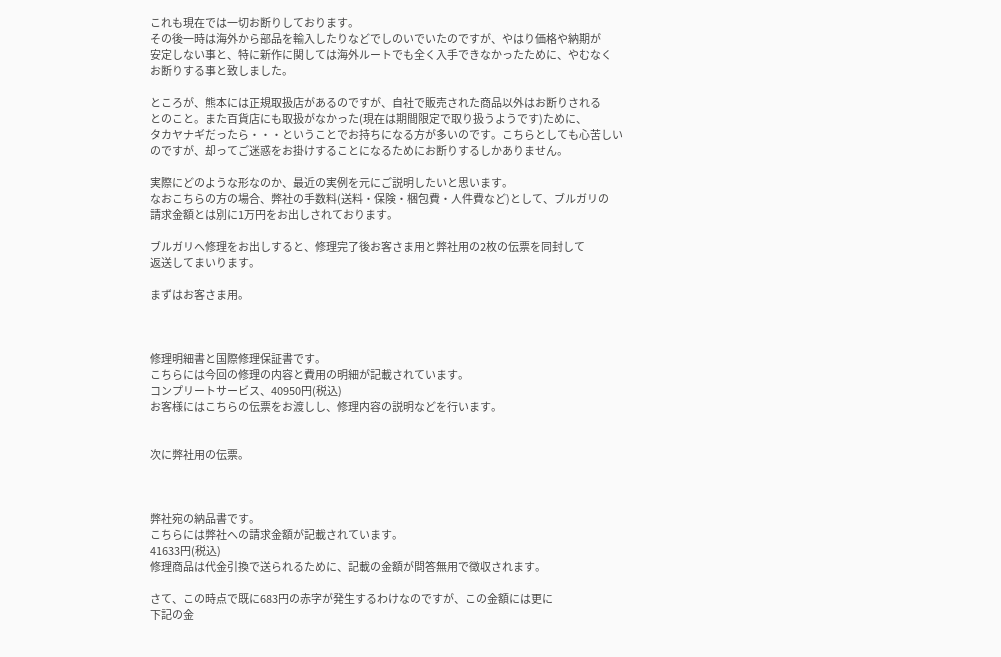これも現在では一切お断りしております。
その後一時は海外から部品を輸入したりなどでしのいでいたのですが、やはり価格や納期が
安定しない事と、特に新作に関しては海外ルートでも全く入手できなかったために、やむなく
お断りする事と致しました。

ところが、熊本には正規取扱店があるのですが、自社で販売された商品以外はお断りされる
とのこと。また百貨店にも取扱がなかった(現在は期間限定で取り扱うようです)ために、
タカヤナギだったら・・・ということでお持ちになる方が多いのです。こちらとしても心苦しい
のですが、却ってご迷惑をお掛けすることになるためにお断りするしかありません。

実際にどのような形なのか、最近の実例を元にご説明したいと思います。
なおこちらの方の場合、弊社の手数料(送料・保険・梱包費・人件費など)として、ブルガリの
請求金額とは別に1万円をお出しされております。

ブルガリへ修理をお出しすると、修理完了後お客さま用と弊社用の2枚の伝票を同封して
返送してまいります。

まずはお客さま用。



修理明細書と国際修理保証書です。
こちらには今回の修理の内容と費用の明細が記載されています。
コンプリートサービス、40950円(税込)
お客様にはこちらの伝票をお渡しし、修理内容の説明などを行います。


次に弊社用の伝票。



弊社宛の納品書です。
こちらには弊社への請求金額が記載されています。
41633円(税込)
修理商品は代金引換で送られるために、記載の金額が問答無用で徴収されます。

さて、この時点で既に683円の赤字が発生するわけなのですが、この金額には更に
下記の金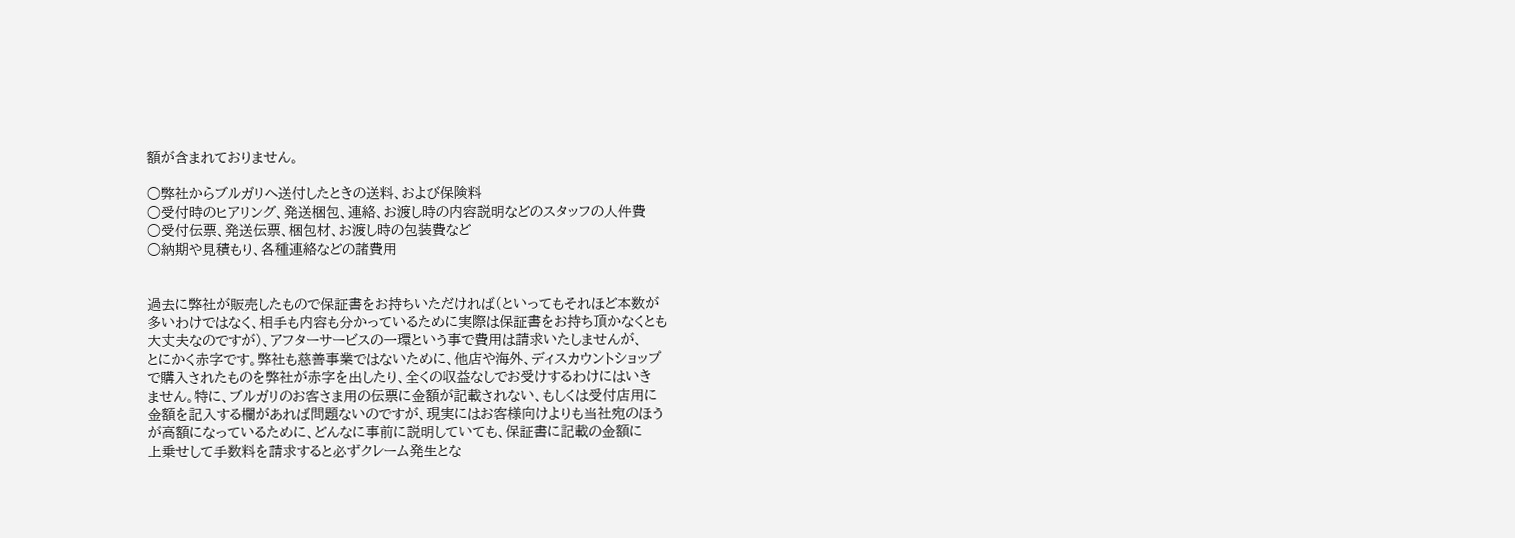額が含まれておりません。

○弊社からブルガリへ送付したときの送料、および保険料
○受付時のヒアリング、発送梱包、連絡、お渡し時の内容説明などのスタッフの人件費
○受付伝票、発送伝票、梱包材、お渡し時の包装費など
○納期や見積もり、各種連絡などの諸費用


過去に弊社が販売したもので保証書をお持ちいただければ(といってもそれほど本数が
多いわけではなく、相手も内容も分かっているために実際は保証書をお持ち頂かなくとも
大丈夫なのですが)、アフターサービスの一環という事で費用は請求いたしませんが、
とにかく赤字です。弊社も慈善事業ではないために、他店や海外、ディスカウントショップ
で購入されたものを弊社が赤字を出したり、全くの収益なしでお受けするわけにはいき
ません。特に、ブルガリのお客さま用の伝票に金額が記載されない、もしくは受付店用に
金額を記入する欄があれば問題ないのですが、現実にはお客様向けよりも当社宛のほう
が高額になっているために、どんなに事前に説明していても、保証書に記載の金額に
上乗せして手数料を請求すると必ずクレーム発生とな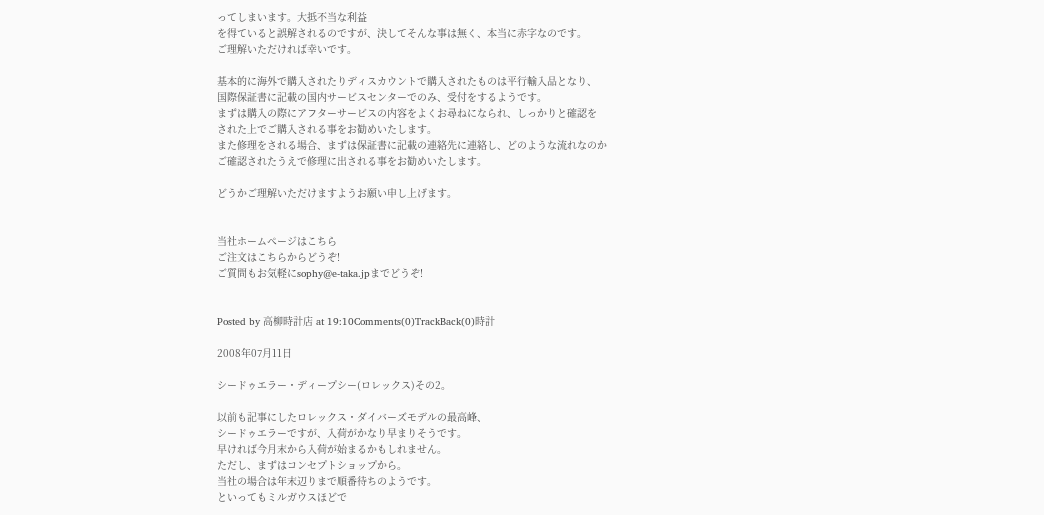ってしまいます。大抵不当な利益
を得ていると誤解されるのですが、決してそんな事は無く、本当に赤字なのです。
ご理解いただければ幸いです。

基本的に海外で購入されたりディスカウントで購入されたものは平行輸入品となり、
国際保証書に記載の国内サービスセンターでのみ、受付をするようです。
まずは購入の際にアフターサービスの内容をよくお尋ねになられ、しっかりと確認を
された上でご購入される事をお勧めいたします。
また修理をされる場合、まずは保証書に記載の連絡先に連絡し、どのような流れなのか
ご確認されたうえで修理に出される事をお勧めいたします。

どうかご理解いただけますようお願い申し上げます。


当社ホームページはこちら
ご注文はこちらからどうぞ!
ご質問もお気軽にsophy@e-taka.jpまでどうぞ!


Posted by 高柳時計店 at 19:10Comments(0)TrackBack(0)時計

2008年07月11日

シードゥエラー・ディープシー(ロレックス)その2。

以前も記事にしたロレックス・ダイバーズモデルの最高峰、
シードゥエラーですが、入荷がかなり早まりそうです。
早ければ今月末から入荷が始まるかもしれません。
ただし、まずはコンセプトショップから。
当社の場合は年末辺りまで順番待ちのようです。
といってもミルガウスほどで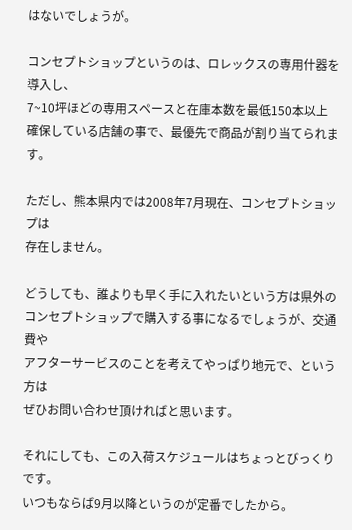はないでしょうが。

コンセプトショップというのは、ロレックスの専用什器を導入し、
7~10坪ほどの専用スペースと在庫本数を最低150本以上
確保している店舗の事で、最優先で商品が割り当てられます。

ただし、熊本県内では2008年7月現在、コンセプトショップは
存在しません。

どうしても、誰よりも早く手に入れたいという方は県外の
コンセプトショップで購入する事になるでしょうが、交通費や
アフターサービスのことを考えてやっぱり地元で、という方は
ぜひお問い合わせ頂ければと思います。

それにしても、この入荷スケジュールはちょっとびっくりです。
いつもならば9月以降というのが定番でしたから。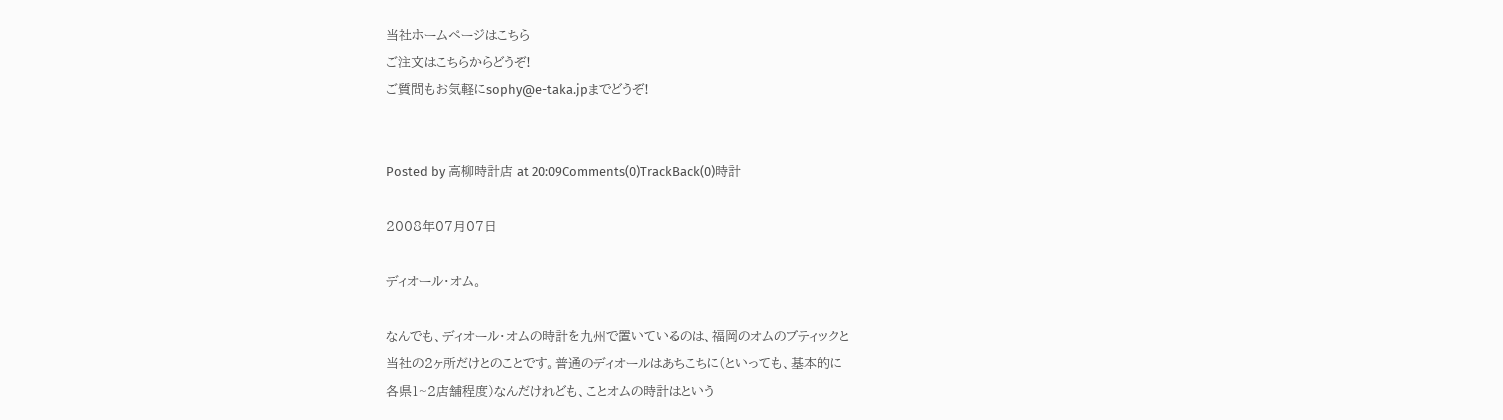当社ホームページはこちら
ご注文はこちらからどうぞ!
ご質問もお気軽にsophy@e-taka.jpまでどうぞ!


Posted by 高柳時計店 at 20:09Comments(0)TrackBack(0)時計

2008年07月07日

ディオール・オム。

なんでも、ディオール・オムの時計を九州で置いているのは、福岡のオムのブティックと
当社の2ヶ所だけとのことです。普通のディオールはあちこちに(といっても、基本的に
各県1~2店舗程度)なんだけれども、ことオムの時計はという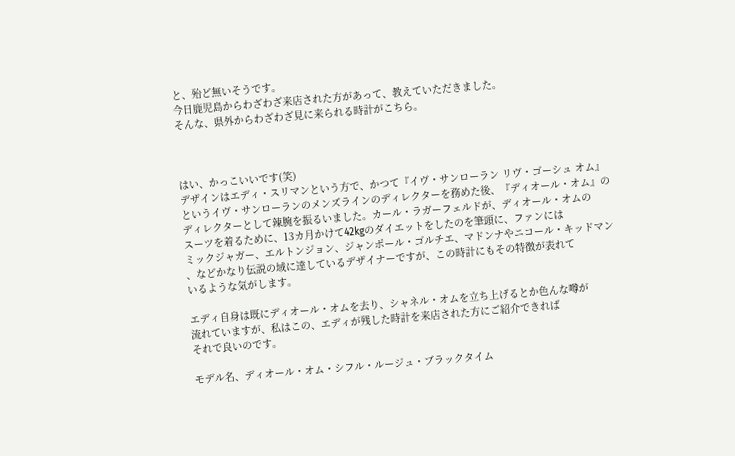と、殆ど無いそうです。
今日鹿児島からわざわざ来店された方があって、教えていただきました。
そんな、県外からわざわざ見に来られる時計がこちら。



はい、かっこいいです(笑)
デザインはエディ・スリマンという方で、かつて『イヴ・サンローラン リヴ・ゴーシュ オム』
というイヴ・サンローランのメンズラインのディレクターを務めた後、『ディオール・オム』の
ディレクターとして辣腕を振るいました。カール・ラガーフェルドが、ディオール・オムの
スーツを着るために、13カ月かけて42kgのダイエットをしたのを筆頭に、ファンには
ミックジャガー、エルトンジョン、ジャンポール・ゴルチエ、マドンナやニコール・キッドマン
、などかなり伝説の域に達しているデザイナーですが、この時計にもその特徴が表れて
いるような気がします。

エディ自身は既にディオール・オムを去り、シャネル・オムを立ち上げるとか色んな噂が
流れていますが、私はこの、エディが残した時計を来店された方にご紹介できれば
それで良いのです。

モデル名、ディオール・オム・シフル・ルージュ・ブラックタイム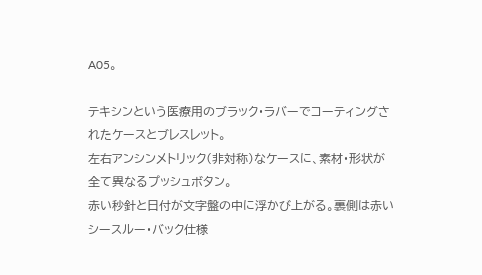A05。

テキシンという医療用のブラック・ラバーでコーティングされたケースとブレスレット。
左右アンシンメトリック(非対称)なケースに、素材・形状が全て異なるプッシュボタン。
赤い秒針と日付が文字盤の中に浮かび上がる。裏側は赤いシースルー・バック仕様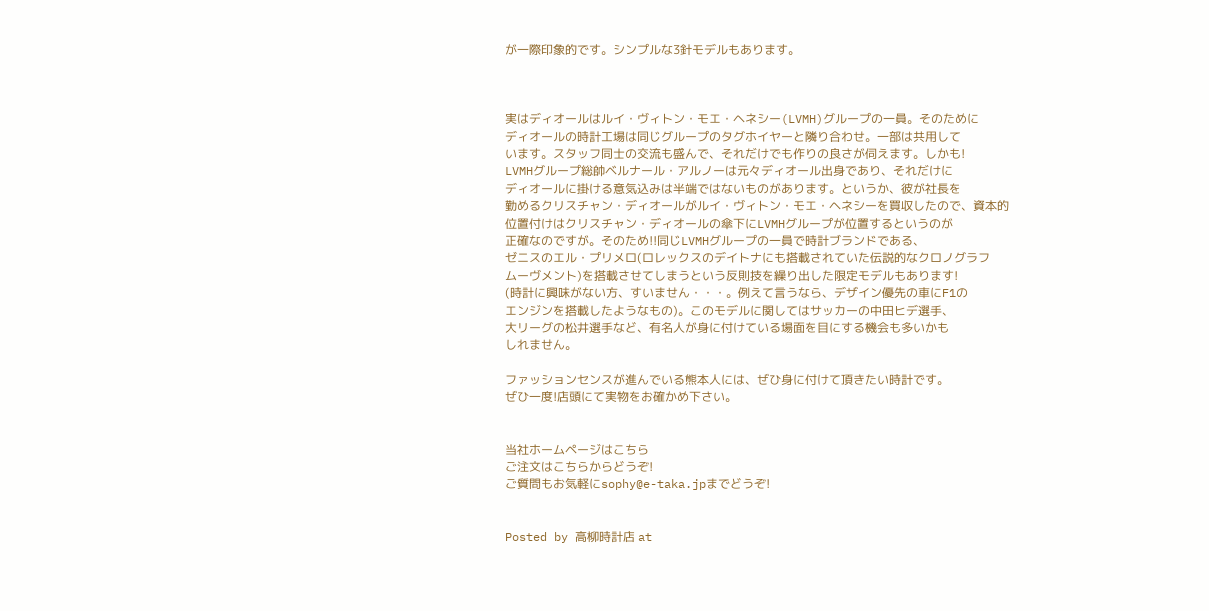が一際印象的です。シンプルな3針モデルもあります。



実はディオールはルイ・ヴィトン・モエ・ヘネシー(LVMH)グループの一員。そのために
ディオールの時計工場は同じグループのタグホイヤーと隣り合わせ。一部は共用して
います。スタッフ同士の交流も盛んで、それだけでも作りの良さが伺えます。しかも!
LVMHグループ総帥ベルナール・アルノーは元々ディオール出身であり、それだけに
ディオールに掛ける意気込みは半端ではないものがあります。というか、彼が社長を
勤めるクリスチャン・ディオールがルイ・ヴィトン・モエ・ヘネシーを買収したので、資本的
位置付けはクリスチャン・ディオールの傘下にLVMHグループが位置するというのが
正確なのですが。そのため!!同じLVMHグループの一員で時計ブランドである、
ゼニスのエル・プリメロ(ロレックスのデイトナにも搭載されていた伝説的なクロノグラフ
ムーヴメント)を搭載させてしまうという反則技を繰り出した限定モデルもあります!
(時計に興味がない方、すいません・・・。例えて言うなら、デザイン優先の車にF1の
エンジンを搭載したようなもの)。このモデルに関してはサッカーの中田ヒデ選手、
大リーグの松井選手など、有名人が身に付けている場面を目にする機会も多いかも
しれません。

ファッションセンスが進んでいる熊本人には、ぜひ身に付けて頂きたい時計です。
ぜひ一度!店頭にて実物をお確かめ下さい。


当社ホームページはこちら
ご注文はこちらからどうぞ!
ご質問もお気軽にsophy@e-taka.jpまでどうぞ!


Posted by 高柳時計店 at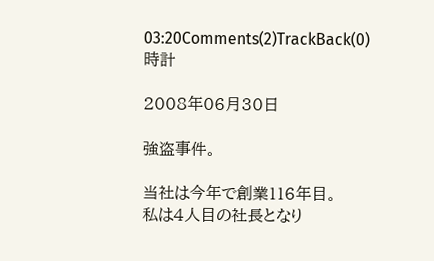03:20Comments(2)TrackBack(0)時計

2008年06月30日

強盗事件。

当社は今年で創業116年目。
私は4人目の社長となり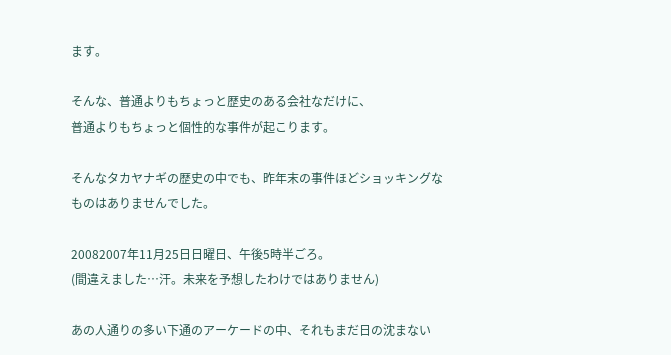ます。

そんな、普通よりもちょっと歴史のある会社なだけに、
普通よりもちょっと個性的な事件が起こります。

そんなタカヤナギの歴史の中でも、昨年末の事件ほどショッキングな
ものはありませんでした。

20082007年11月25日日曜日、午後5時半ごろ。
(間違えました…汗。未来を予想したわけではありません)

あの人通りの多い下通のアーケードの中、それもまだ日の沈まない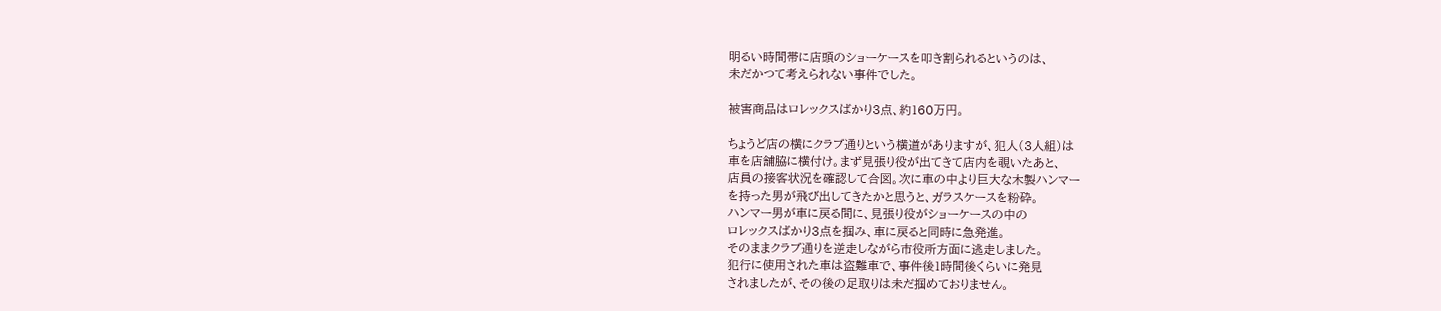明るい時間帯に店頭のショーケースを叩き割られるというのは、
未だかつて考えられない事件でした。

被害商品はロレックスばかり3点、約160万円。

ちょうど店の横にクラブ通りという横道がありますが、犯人(3人組)は
車を店舗脇に横付け。まず見張り役が出てきて店内を覗いたあと、
店員の接客状況を確認して合図。次に車の中より巨大な木製ハンマー
を持った男が飛び出してきたかと思うと、ガラスケースを粉砕。
ハンマー男が車に戻る間に、見張り役がショーケースの中の
ロレックスばかり3点を掴み、車に戻ると同時に急発進。
そのままクラブ通りを逆走しながら市役所方面に逃走しました。
犯行に使用された車は盗難車で、事件後1時間後くらいに発見
されましたが、その後の足取りは未だ掴めておりません。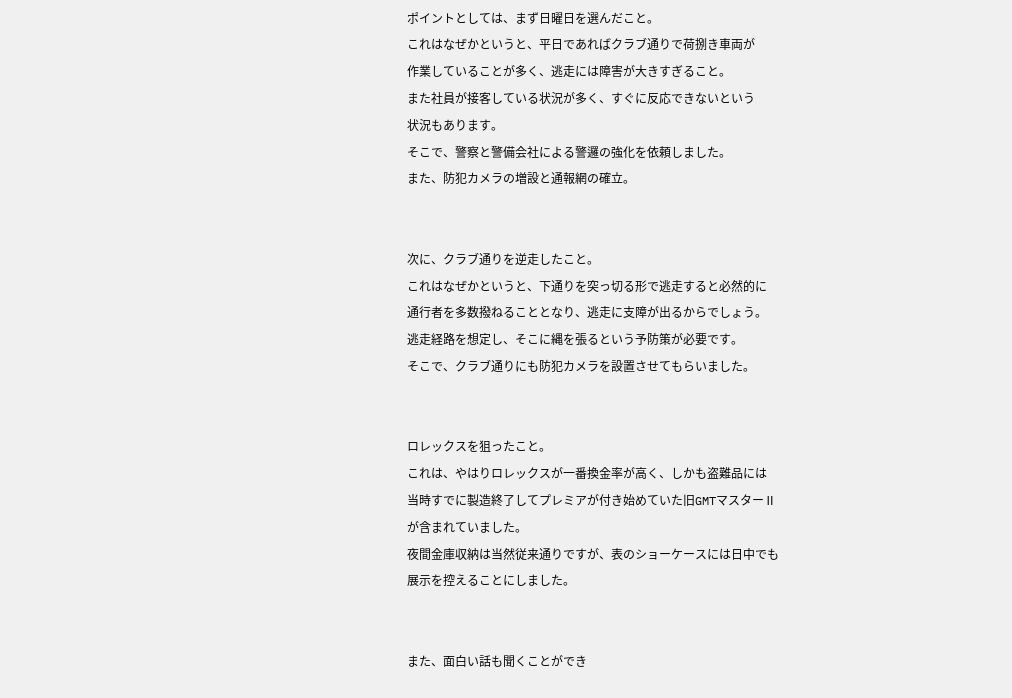ポイントとしては、まず日曜日を選んだこと。
これはなぜかというと、平日であればクラブ通りで荷捌き車両が
作業していることが多く、逃走には障害が大きすぎること。
また社員が接客している状況が多く、すぐに反応できないという
状況もあります。
そこで、警察と警備会社による警邏の強化を依頼しました。
また、防犯カメラの増設と通報網の確立。


次に、クラブ通りを逆走したこと。
これはなぜかというと、下通りを突っ切る形で逃走すると必然的に
通行者を多数撥ねることとなり、逃走に支障が出るからでしょう。
逃走経路を想定し、そこに縄を張るという予防策が必要です。
そこで、クラブ通りにも防犯カメラを設置させてもらいました。


ロレックスを狙ったこと。
これは、やはりロレックスが一番換金率が高く、しかも盗難品には
当時すでに製造終了してプレミアが付き始めていた旧GMTマスターⅡ
が含まれていました。
夜間金庫収納は当然従来通りですが、表のショーケースには日中でも
展示を控えることにしました。


また、面白い話も聞くことができ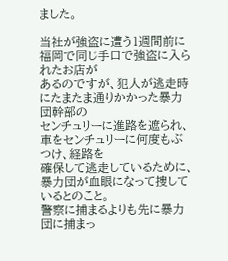ました。

当社が強盗に遭う1週間前に福岡で同じ手口で強盗に入られたお店が
あるのですが、犯人が逃走時にたまたま通りかかった暴力団幹部の
センチュリーに進路を遮られ、車をセンチュリーに何度もぶつけ、経路を
確保して逃走しているために、暴力団が血眼になって捜しているとのこと。
警察に捕まるよりも先に暴力団に捕まっ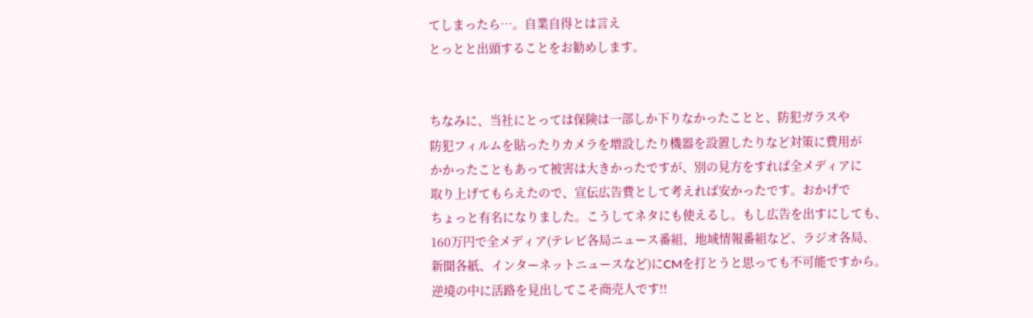てしまったら…。自業自得とは言え
とっとと出頭することをお勧めします。


ちなみに、当社にとっては保険は一部しか下りなかったことと、防犯ガラスや
防犯フィルムを貼ったりカメラを増設したり機器を設置したりなど対策に費用が
かかったこともあって被害は大きかったですが、別の見方をすれば全メディアに
取り上げてもらえたので、宣伝広告費として考えれば安かったです。おかげで
ちょっと有名になりました。こうしてネタにも使えるし。もし広告を出すにしても、
160万円で全メディア(テレビ各局ニュース番組、地域情報番組など、ラジオ各局、
新聞各紙、インターネットニュースなど)にCMを打とうと思っても不可能ですから。
逆境の中に活路を見出してこそ商売人です!!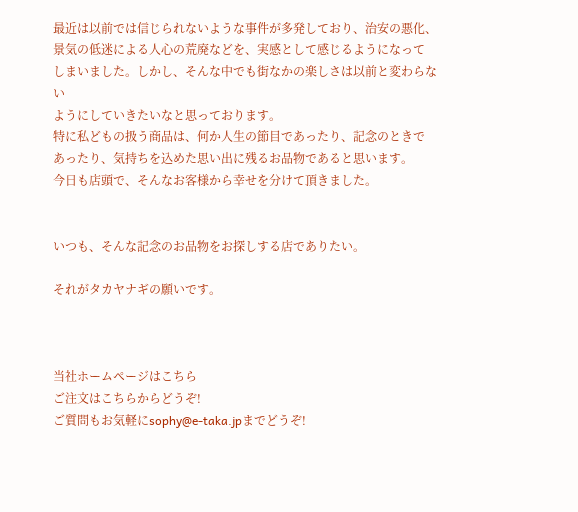最近は以前では信じられないような事件が多発しており、治安の悪化、
景気の低迷による人心の荒廃などを、実感として感じるようになって
しまいました。しかし、そんな中でも街なかの楽しさは以前と変わらない
ようにしていきたいなと思っております。
特に私どもの扱う商品は、何か人生の節目であったり、記念のときで
あったり、気持ちを込めた思い出に残るお品物であると思います。
今日も店頭で、そんなお客様から幸せを分けて頂きました。


いつも、そんな記念のお品物をお探しする店でありたい。

それがタカヤナギの願いです。



当社ホームページはこちら
ご注文はこちらからどうぞ!
ご質問もお気軽にsophy@e-taka.jpまでどうぞ!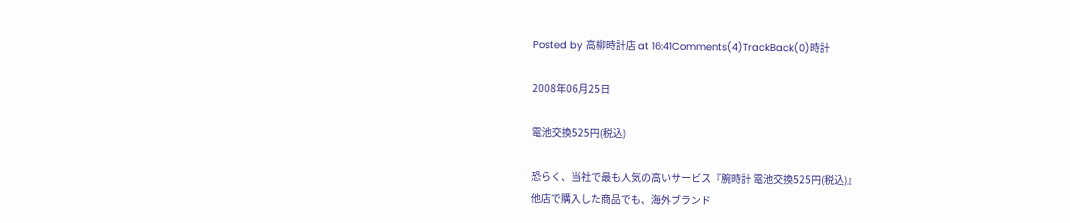Posted by 高柳時計店 at 16:41Comments(4)TrackBack(0)時計

2008年06月25日

電池交換525円(税込)

恐らく、当社で最も人気の高いサービス『腕時計 電池交換525円(税込)』
他店で購入した商品でも、海外ブランド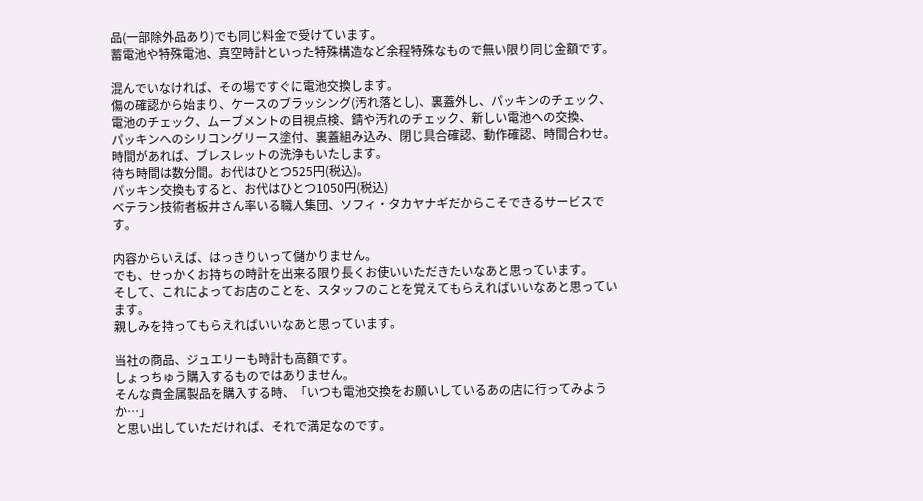品(一部除外品あり)でも同じ料金で受けています。
蓄電池や特殊電池、真空時計といった特殊構造など余程特殊なもので無い限り同じ金額です。

混んでいなければ、その場ですぐに電池交換します。
傷の確認から始まり、ケースのブラッシング(汚れ落とし)、裏蓋外し、パッキンのチェック、
電池のチェック、ムーブメントの目視点検、錆や汚れのチェック、新しい電池への交換、
パッキンへのシリコングリース塗付、裏蓋組み込み、閉じ具合確認、動作確認、時間合わせ。
時間があれば、ブレスレットの洗浄もいたします。
待ち時間は数分間。お代はひとつ525円(税込)。
パッキン交換もすると、お代はひとつ1050円(税込)
ベテラン技術者板井さん率いる職人集団、ソフィ・タカヤナギだからこそできるサービスです。

内容からいえば、はっきりいって儲かりません。
でも、せっかくお持ちの時計を出来る限り長くお使いいただきたいなあと思っています。
そして、これによってお店のことを、スタッフのことを覚えてもらえればいいなあと思っています。
親しみを持ってもらえればいいなあと思っています。

当社の商品、ジュエリーも時計も高額です。
しょっちゅう購入するものではありません。
そんな貴金属製品を購入する時、「いつも電池交換をお願いしているあの店に行ってみようか…」
と思い出していただければ、それで満足なのです。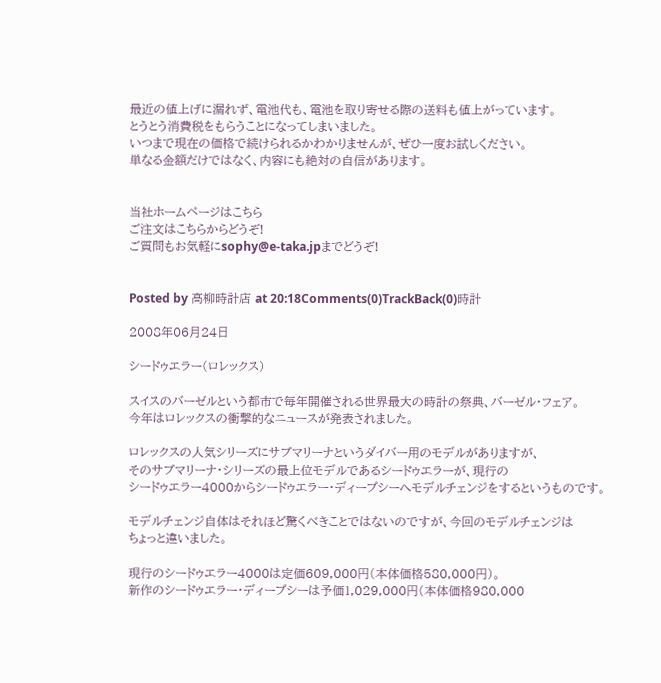最近の値上げに漏れず、電池代も、電池を取り寄せる際の送料も値上がっています。
とうとう消費税をもらうことになってしまいました。
いつまで現在の価格で続けられるかわかりませんが、ぜひ一度お試しください。
単なる金額だけではなく、内容にも絶対の自信があります。


当社ホームページはこちら
ご注文はこちらからどうぞ!
ご質問もお気軽にsophy@e-taka.jpまでどうぞ!


Posted by 高柳時計店 at 20:18Comments(0)TrackBack(0)時計

2008年06月24日

シードゥエラー(ロレックス)

スイスのバーゼルという都市で毎年開催される世界最大の時計の祭典、バーゼル・フェア。
今年はロレックスの衝撃的なニュースが発表されました。

ロレックスの人気シリーズにサブマリーナというダイバー用のモデルがありますが、
そのサブマリーナ・シリーズの最上位モデルであるシードゥエラーが、現行の
シードゥエラー4000からシードゥエラー・ディープシーへモデルチェンジをするというものです。

モデルチェンジ自体はそれほど驚くべきことではないのですが、今回のモデルチェンジは
ちょっと違いました。

現行のシードゥエラー4000は定価609,000円(本体価格580,000円)。
新作のシードゥエラー・ディープシーは予価1,029,000円(本体価格980,000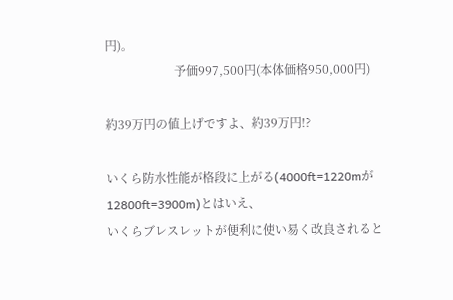円)。
                       予価997,500円(本体価格950,000円)

約39万円の値上げですよ、約39万円!?

いくら防水性能が格段に上がる(4000ft=1220mが12800ft=3900m)とはいえ、
いくらブレスレットが便利に使い易く改良されると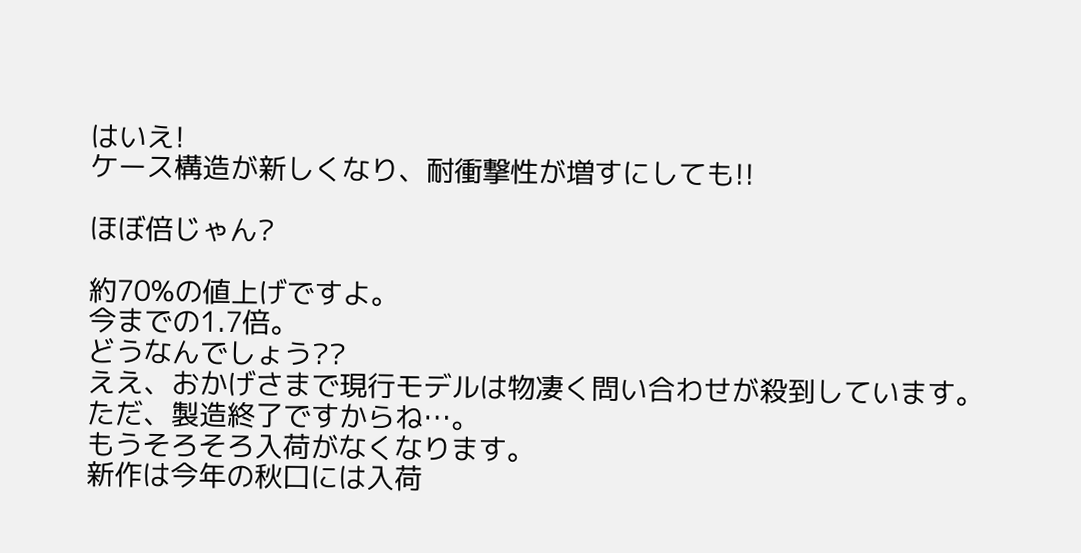はいえ!
ケース構造が新しくなり、耐衝撃性が増すにしても!!

ほぼ倍じゃん?

約70%の値上げですよ。
今までの1.7倍。
どうなんでしょう??
ええ、おかげさまで現行モデルは物凄く問い合わせが殺到しています。
ただ、製造終了ですからね…。
もうそろそろ入荷がなくなります。
新作は今年の秋口には入荷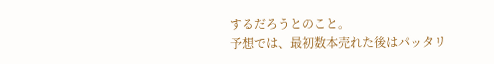するだろうとのこと。
予想では、最初数本売れた後はパッタリ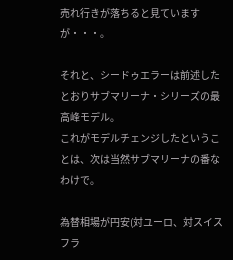売れ行きが落ちると見ていますが・・・。

それと、シードゥエラーは前述したとおりサブマリーナ・シリーズの最高峰モデル。
これがモデルチェンジしたということは、次は当然サブマリーナの番なわけで。

為替相場が円安(対ユーロ、対スイスフラ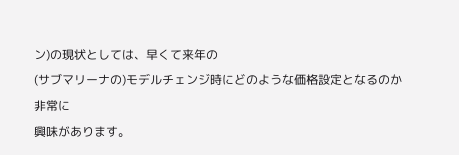ン)の現状としては、早くて来年の
(サブマリーナの)モデルチェンジ時にどのような価格設定となるのか非常に
興味があります。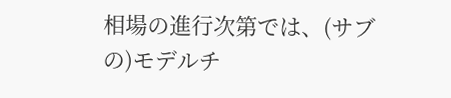相場の進行次第では、(サブの)モデルチ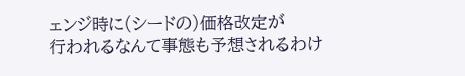ェンジ時に(シードの)価格改定が
行われるなんて事態も予想されるわけ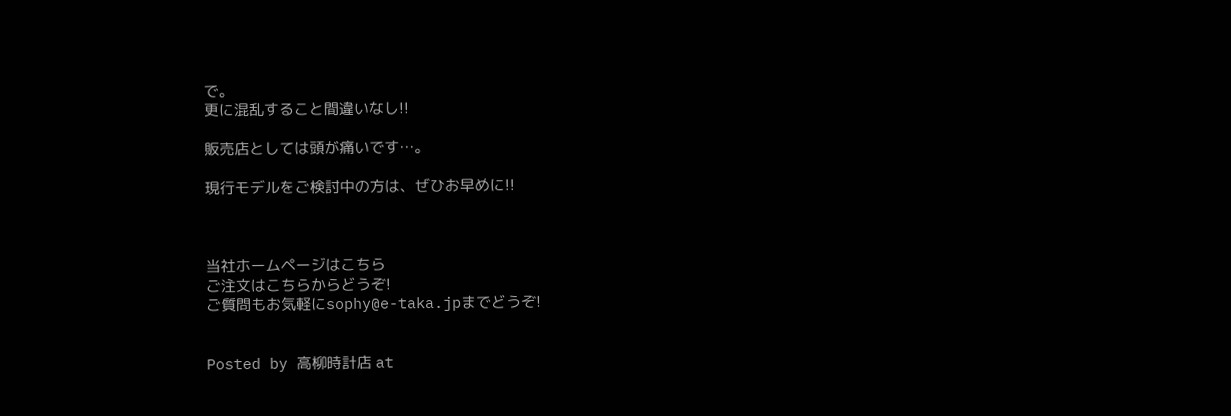で。
更に混乱すること間違いなし!!

販売店としては頭が痛いです…。

現行モデルをご検討中の方は、ぜひお早めに!!



当社ホームページはこちら
ご注文はこちらからどうぞ!
ご質問もお気軽にsophy@e-taka.jpまでどうぞ!


Posted by 高柳時計店 at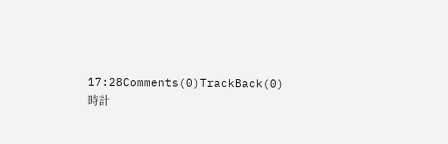17:28Comments(0)TrackBack(0)時計